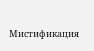Мистификация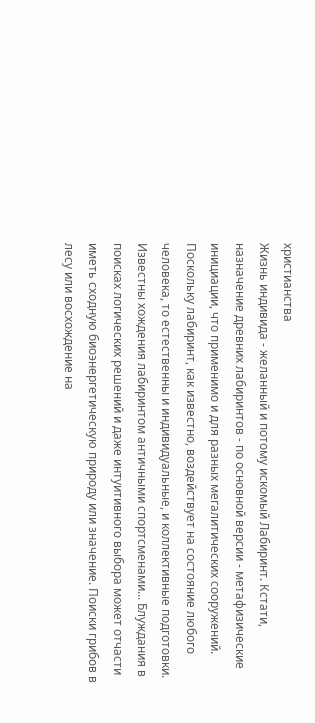христианства
Жизнь индивида - желанный и потому искомый Лабиринт. Кстати, назначение древних лабиринтов - по основной версии - метафизические инициации, что применимо и для разных мегалитических сооружений. Поскольку лабиринт, как известно, воздействует на состояние любого человека, то естественны и индивидуальные, и коллективные подготовки. Известны хождения лабиринтом античными спортсменами... Блуждания в поисках логических решений и даже интуитивного выбора может отчасти иметь сходную биоэнергетическую природу или значение. Поиски грибов в лесу или восхождение на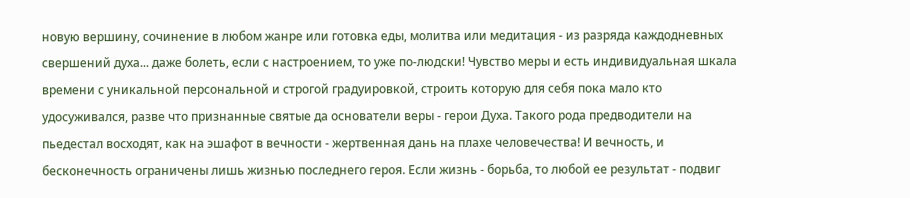новую вершину, сочинение в любом жанре или готовка еды, молитва или медитация - из разряда каждодневных свершений духа... даже болеть, если с настроением, то уже по-людски! Чувство меры и есть индивидуальная шкала времени с уникальной персональной и строгой градуировкой, строить которую для себя пока мало кто удосуживался, разве что признанные святые да основатели веры - герои Духа. Такого рода предводители на пьедестал восходят, как на эшафот в вечности - жертвенная дань на плахе человечества! И вечность, и бесконечность ограничены лишь жизнью последнего героя. Если жизнь - борьба, то любой ее результат - подвиг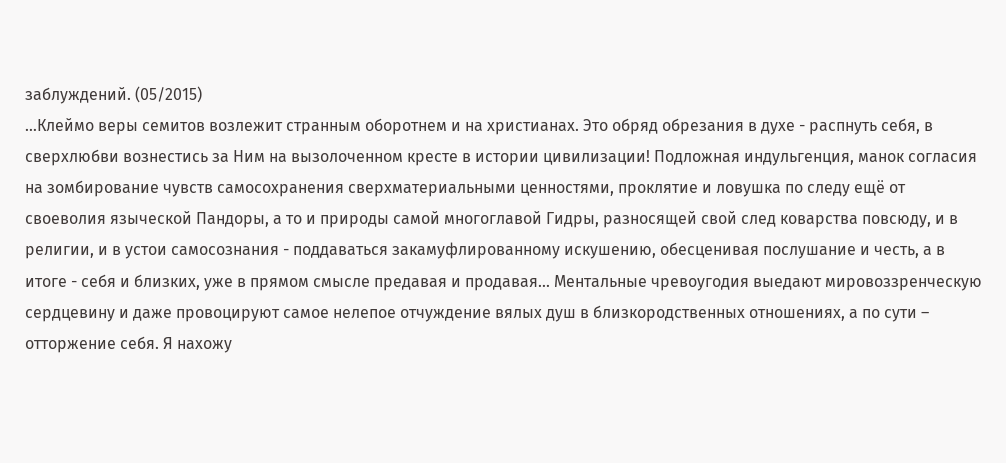заблуждений. (05/2015)
…Клеймо веры семитов возлежит странным оборотнем и на христианах. Это обряд обрезания в духе - распнуть себя, в сверхлюбви вознестись за Ним на вызолоченном кресте в истории цивилизации! Подложная индульгенция, манок согласия на зомбирование чувств самосохранения сверхматериальными ценностями, проклятие и ловушка по следу ещё от своеволия языческой Пандоры, а то и природы самой многоглавой Гидры, разносящей свой след коварства повсюду, и в религии, и в устои самосознания - поддаваться закамуфлированному искушению, обесценивая послушание и честь, а в итоге - себя и близких, уже в прямом смысле предавая и продавая... Ментальные чревоугодия выедают мировоззренческую сердцевину и даже провоцируют самое нелепое отчуждение вялых душ в близкородственных отношениях, а по сути – отторжение себя. Я нахожу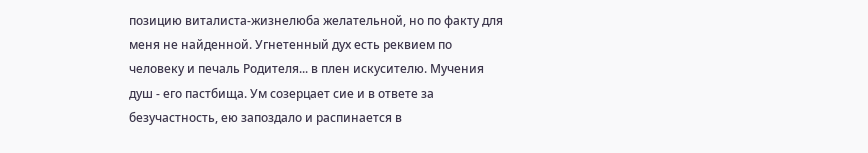позицию виталиста-жизнелюба желательной, но по факту для меня не найденной. Угнетенный дух есть реквием по человеку и печаль Родителя... в плен искусителю. Мучения душ - его пастбища. Ум созерцает сие и в ответе за безучастность, ею запоздало и распинается в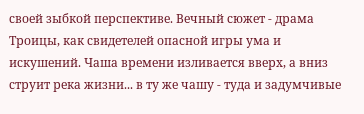своей зыбкой перспективе. Вечный сюжет - драма Троицы, как свидетелей опасной игры ума и искушений. Чаша времени изливается вверх, а вниз струит река жизни... в ту же чашу - туда и задумчивые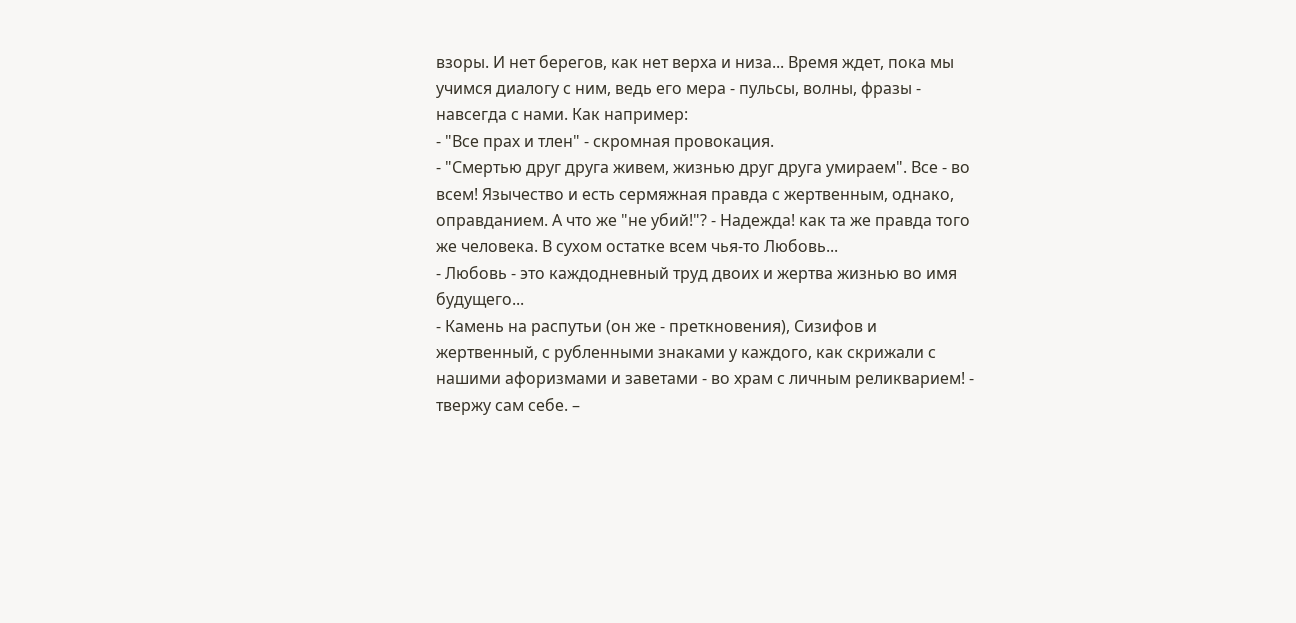взоры. И нет берегов, как нет верха и низа... Время ждет, пока мы учимся диалогу с ним, ведь его мера - пульсы, волны, фразы - навсегда с нами. Как например:
- "Все прах и тлен" - скромная провокация.
- "Смертью друг друга живем, жизнью друг друга умираем". Все - во всем! Язычество и есть сермяжная правда с жертвенным, однако, оправданием. А что же "не убий!"? - Надежда! как та же правда того же человека. В сухом остатке всем чья-то Любовь...
- Любовь - это каждодневный труд двоих и жертва жизнью во имя будущего...
- Камень на распутьи (он же - преткновения), Сизифов и жертвенный, с рубленными знаками у каждого, как скрижали с нашими афоризмами и заветами - во храм с личным реликварием! - твержу сам себе. –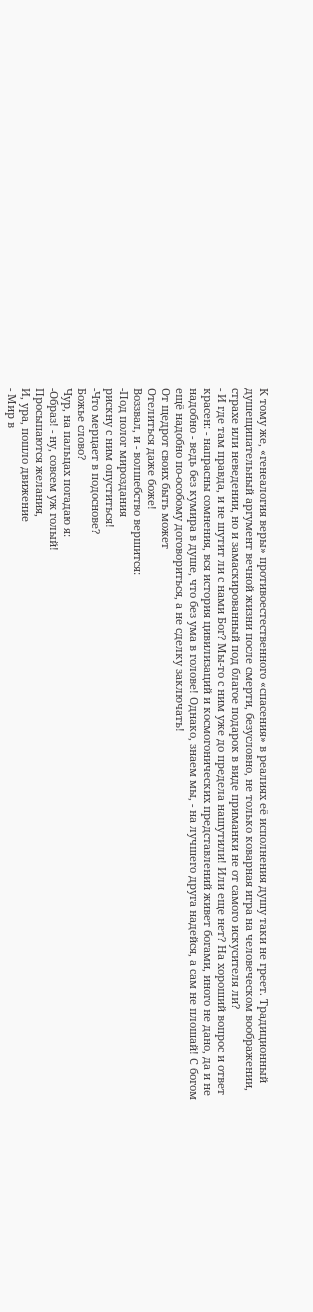К тому же, «генеалогия веры» противоестественного «спасения» в реалиях её исполнения душу таки не греет. Традиционный душещипательный аргумент вечной жизни после смерти, безусловно, не только коварная игра на человеческом воображении, страхе или неведении, но и замаскированный под благое подарок в виде приманки не от самого искусителя ли?
- И где там правда, и не шутит ли с нами Бог? Мы-то с ним уже до предела нашутили! Или еще нет? На хороший вопрос и ответ красен: - напрасны сомнения, вся история цивилизаций и космогонических представлений живет богами, иного не дано, да и не надобно - ведь без кумира в душе, что без ума в голове! Однако, знаем мы, - на лучшего друга надейся, а сам не плошай! С богом ещё надобно по-особому договориться, а не сделку заключать!
От щедрот своих быть может
Отелиться даже боже!
Воззвал, и - волшебство вершится:
-Под полог мироздания
рискну с ним опуститься!
-Что мерцает в подоснове?
Божье слово?
Чур, на пальцах погадаю я:
-Образ! - ну, совсем уж голый!
Просыпаются желания,
И, ура, пошло движение
- Мир в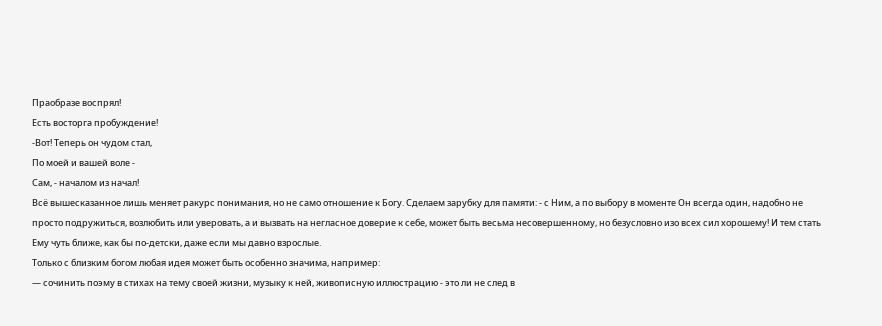Праобразе воспрял!
Есть восторга пробуждение!
-Вот! Теперь он чудом стал,
По моей и вашей воле -
Сам, - началом из начал!
Всё вышесказанное лишь меняет ракурс понимания, но не само отношение к Богу. Сделаем зарубку для памяти: - с Ним, а по выбору в моменте Он всегда один, надобно не просто подружиться, возлюбить или уверовать, а и вызвать на негласное доверие к себе, может быть весьма несовершенному, но безусловно изо всех сил хорошему! И тем стать Ему чуть ближе, как бы по-детски, даже если мы давно взрослые.
Только с близким богом любая идея может быть особенно значима, например:
— сочинить поэму в стихах на тему своей жизни, музыку к ней, живописную иллюстрацию - это ли не след в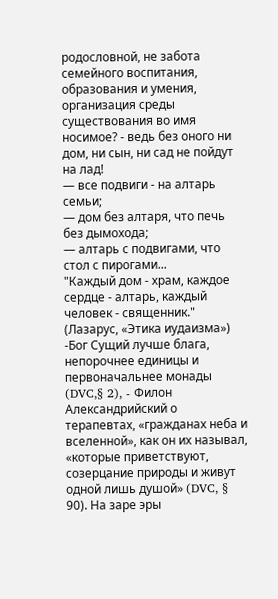родословной, не забота семейного воспитания, образования и умения, организация среды существования во имя носимое? - ведь без оного ни дом, ни сын, ни сад не пойдут на лад!
— все подвиги - на алтарь семьи;
— дом без алтаря, что печь без дымохода;
— алтарь с подвигами, что стол с пирогами...
"Каждый дом - храм, каждое сердце - алтарь, каждый человек - священник." (Лазарус, «Этика иудаизма»)
-Бог Сущий лучше блага, непорочнее единицы и первоначальнее монады (DVC,§ 2), - Филон Александрийский о терапевтах, «гражданах неба и вселенной», как он их называл, «которые приветствуют, созерцание природы и живут одной лишь душой» (DVC, § 90). На заре эры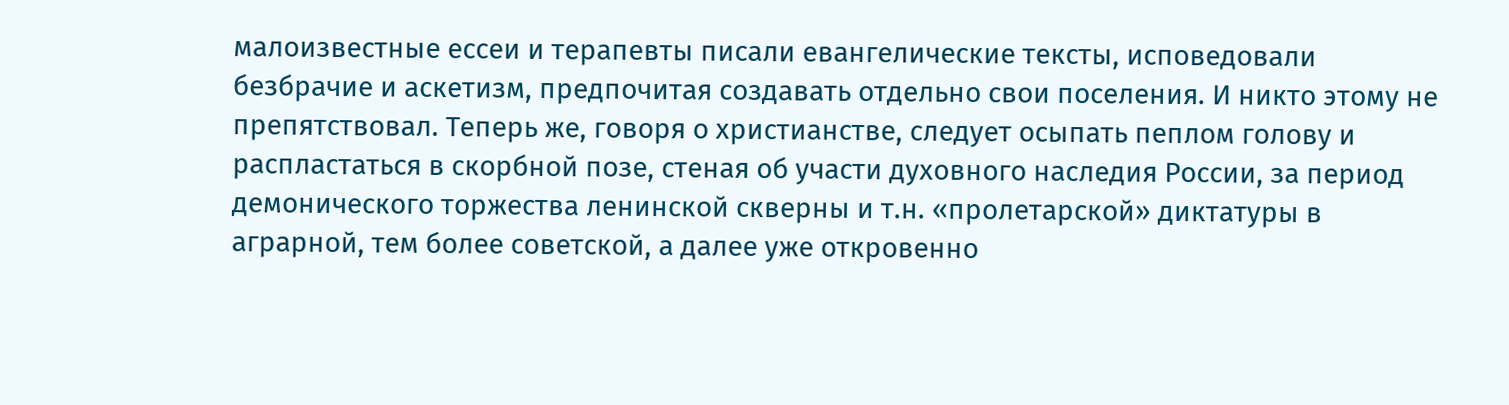малоизвестные ессеи и терапевты писали евангелические тексты, исповедовали безбрачие и аскетизм, предпочитая создавать отдельно свои поселения. И никто этому не препятствовал. Теперь же, говоря о христианстве, следует осыпать пеплом голову и распластаться в скорбной позе, стеная об участи духовного наследия России, за период демонического торжества ленинской скверны и т.н. «пролетарской» диктатуры в аграрной, тем более советской, а далее уже откровенно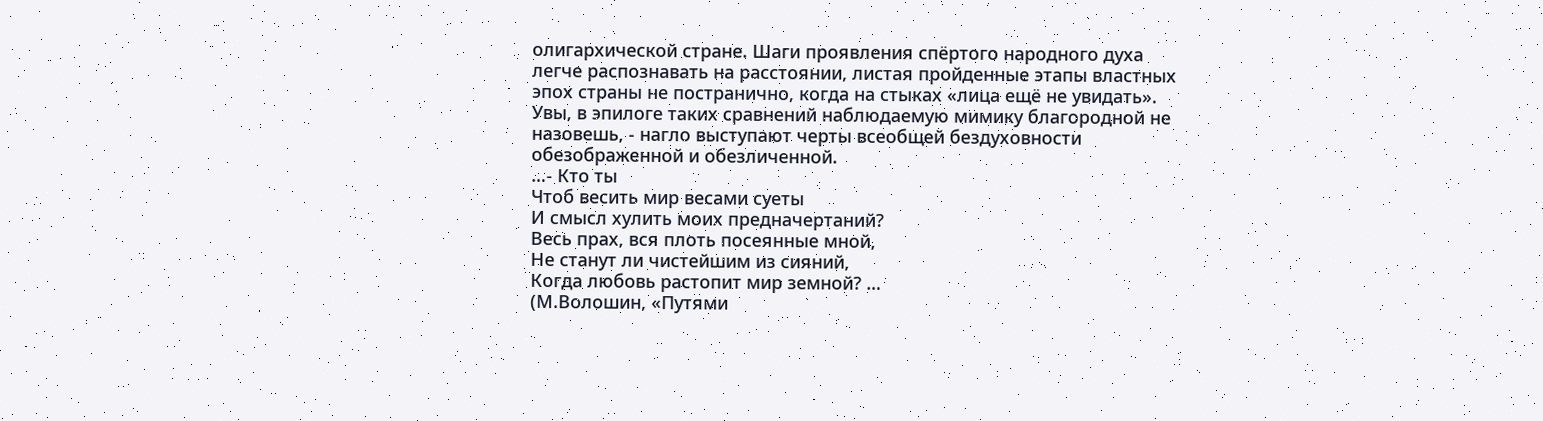олигархической стране. Шаги проявления спёртого народного духа легче распознавать на расстоянии, листая пройденные этапы властных эпох страны не постранично, когда на стыках «лица ещё не увидать». Увы, в эпилоге таких сравнений наблюдаемую мимику благородной не назовешь, - нагло выступают черты всеобщей бездуховности обезображенной и обезличенной.
…- Кто ты
Чтоб весить мир весами суеты
И смысл хулить моих предначертаний?
Весь прах, вся плоть посеянные мной,
Не станут ли чистейшим из сияний,
Когда любовь растопит мир земной? …
(М.Волошин, «Путями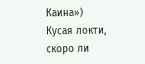Каина»)
Кусая локти, скоро ли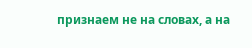признаем не на словах, а на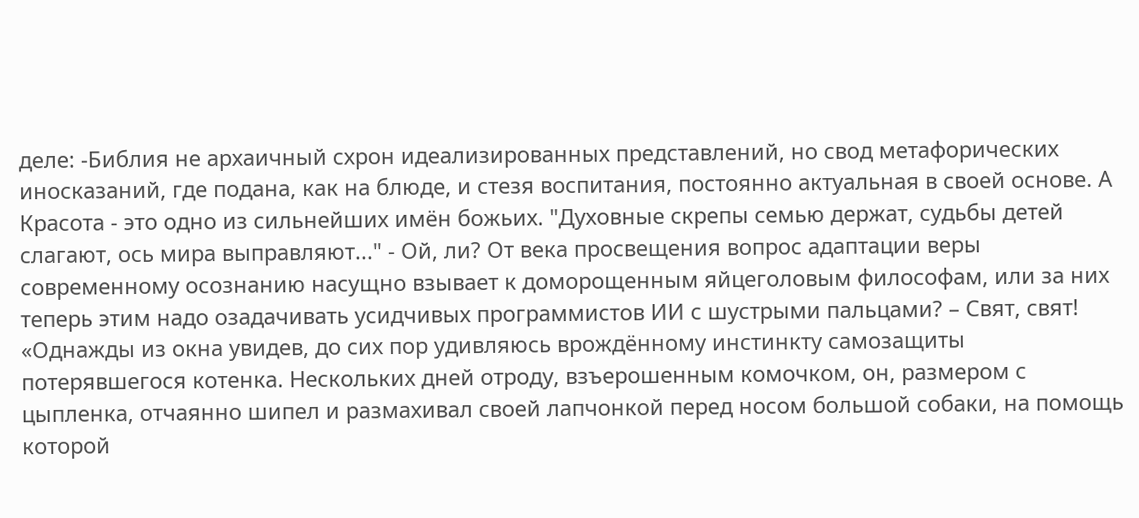деле: -Библия не архаичный схрон идеализированных представлений, но свод метафорических иносказаний, где подана, как на блюде, и стезя воспитания, постоянно актуальная в своей основе. А Красота - это одно из сильнейших имён божьих. "Духовные скрепы семью держат, судьбы детей слагают, ось мира выправляют..." - Ой, ли? От века просвещения вопрос адаптации веры современному осознанию насущно взывает к доморощенным яйцеголовым философам, или за них теперь этим надо озадачивать усидчивых программистов ИИ с шустрыми пальцами? – Свят, свят! «Однажды из окна увидев, до сих пор удивляюсь врождённому инстинкту самозащиты потерявшегося котенка. Нескольких дней отроду, взъерошенным комочком, он, размером с цыпленка, отчаянно шипел и размахивал своей лапчонкой перед носом большой собаки, на помощь которой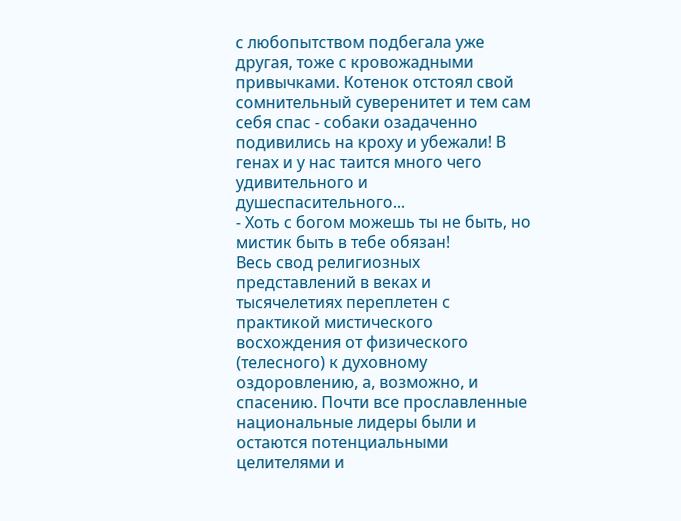с любопытством подбегала уже другая, тоже с кровожадными привычками. Котенок отстоял свой сомнительный суверенитет и тем сам себя спас - собаки озадаченно подивились на кроху и убежали! В генах и у нас таится много чего удивительного и душеспасительного...
- Хоть с богом можешь ты не быть, но мистик быть в тебе обязан!
Весь свод религиозных представлений в веках и тысячелетиях переплетен с практикой мистического восхождения от физического (телесного) к духовному оздоровлению, а, возможно, и спасению. Почти все прославленные национальные лидеры были и остаются потенциальными целителями и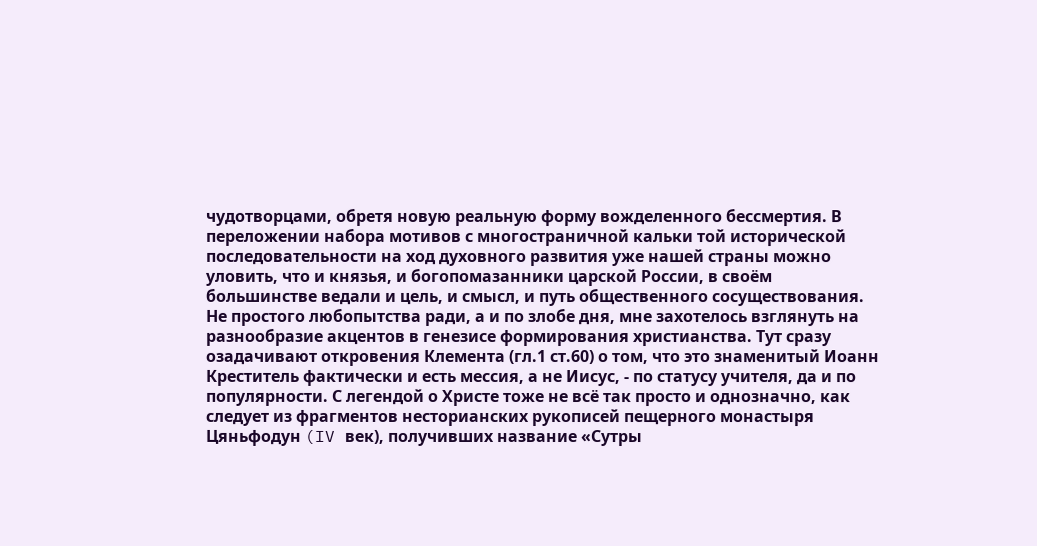чудотворцами, обретя новую реальную форму вожделенного бессмертия. В переложении набора мотивов с многостраничной кальки той исторической последовательности на ход духовного развития уже нашей страны можно уловить, что и князья, и богопомазанники царской России, в своём большинстве ведали и цель, и смысл, и путь общественного сосуществования. Не простого любопытства ради, а и по злобе дня, мне захотелось взглянуть на разнообразие акцентов в генезисе формирования христианства. Тут сразу озадачивают откровения Клемента (гл.1 ст.60) о том, что это знаменитый Иоанн Креститель фактически и есть мессия, а не Иисус, - по статусу учителя, да и по популярности. С легендой о Христе тоже не всё так просто и однозначно, как следует из фрагментов несторианских рукописей пещерного монастыря Цяньфодун (IV век), получивших название «Сутры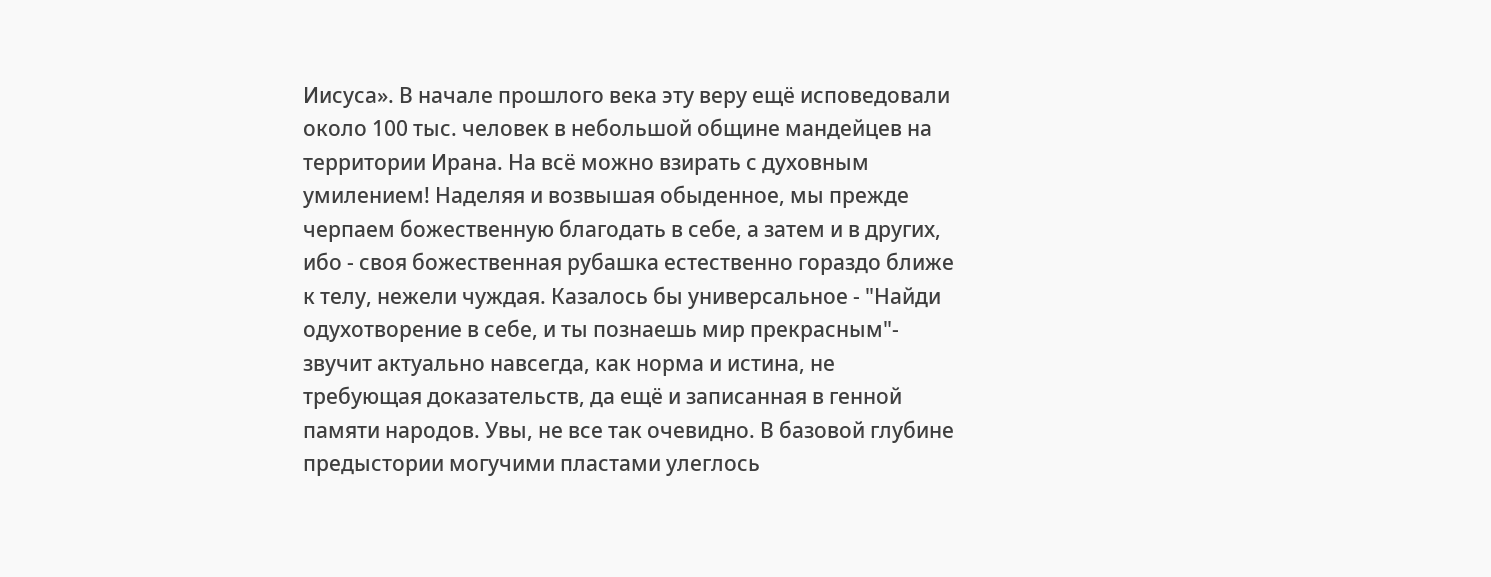Иисуса». В начале прошлого века эту веру ещё исповедовали около 100 тыс. человек в небольшой общине мандейцев на территории Ирана. На всё можно взирать с духовным умилением! Наделяя и возвышая обыденное, мы прежде черпаем божественную благодать в себе, а затем и в других, ибо - своя божественная рубашка естественно гораздо ближе к телу, нежели чуждая. Казалось бы универсальное - "Найди одухотворение в себе, и ты познаешь мир прекрасным"- звучит актуально навсегда, как норма и истина, не требующая доказательств, да ещё и записанная в генной памяти народов. Увы, не все так очевидно. В базовой глубине предыстории могучими пластами улеглось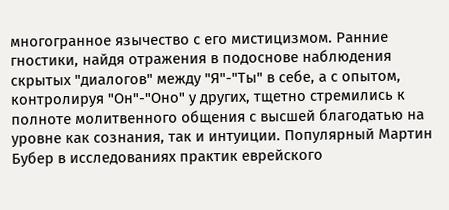многогранное язычество с его мистицизмом. Ранние гностики, найдя отражения в подоснове наблюдения скрытых "диалогов" между "Я"-"Ты" в себе, а с опытом, контролируя "Он"-"Оно" у других, тщетно стремились к полноте молитвенного общения с высшей благодатью на уровне как сознания, так и интуиции. Популярный Мартин Бубер в исследованиях практик еврейского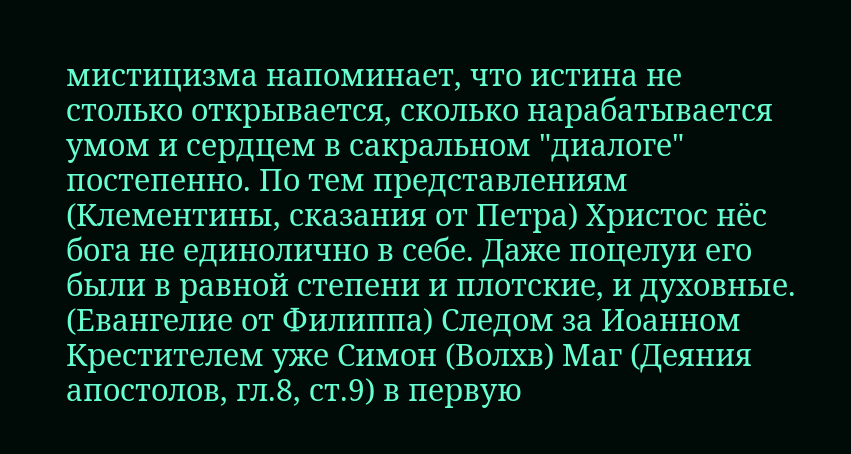мистицизма напоминает, что истина не столько открывается, сколько нарабатывается умом и сердцем в сакральном "диалоге" постепенно. По тем представлениям (Клементины, сказания от Петра) Христос нёс бога не единолично в себе. Даже поцелуи его были в равной степени и плотские, и духовные. (Евангелие от Филиппа) Следом за Иоанном Крестителем уже Симон (Волхв) Маг (Деяния апостолов, гл.8, ст.9) в первую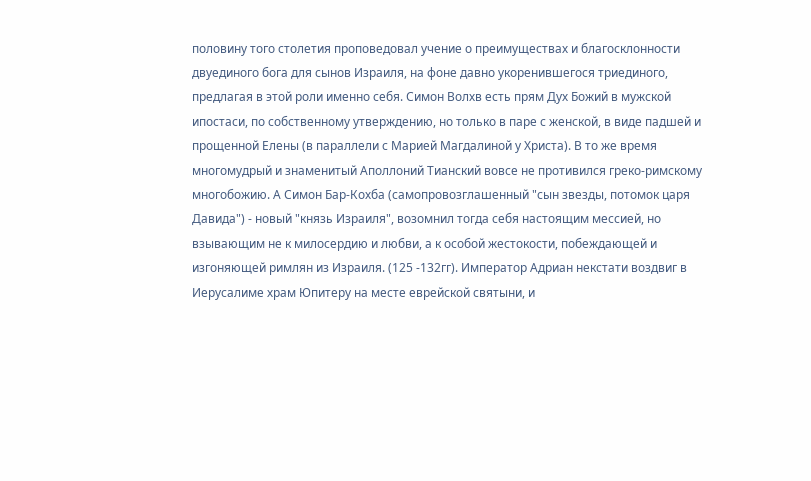половину того столетия проповедовал учение о преимуществах и благосклонности двуединого бога для сынов Израиля, на фоне давно укоренившегося триединого, предлагая в этой роли именно себя. Симон Волхв есть прям Дух Божий в мужской ипостаси, по собственному утверждению, но только в паре с женской, в виде падшей и прощенной Елены (в параллели с Марией Магдалиной у Христа). В то же время многомудрый и знаменитый Аполлоний Тианский вовсе не противился греко-римскому многобожию. А Симон Бар-Кохба (самопровозглашенный "сын звезды, потомок царя Давида") - новый "князь Израиля", возомнил тогда себя настоящим мессией, но взывающим не к милосердию и любви, а к особой жестокости, побеждающей и изгоняющей римлян из Израиля. (125 -132гг). Император Адриан некстати воздвиг в Иерусалиме храм Юпитеру на месте еврейской святыни, и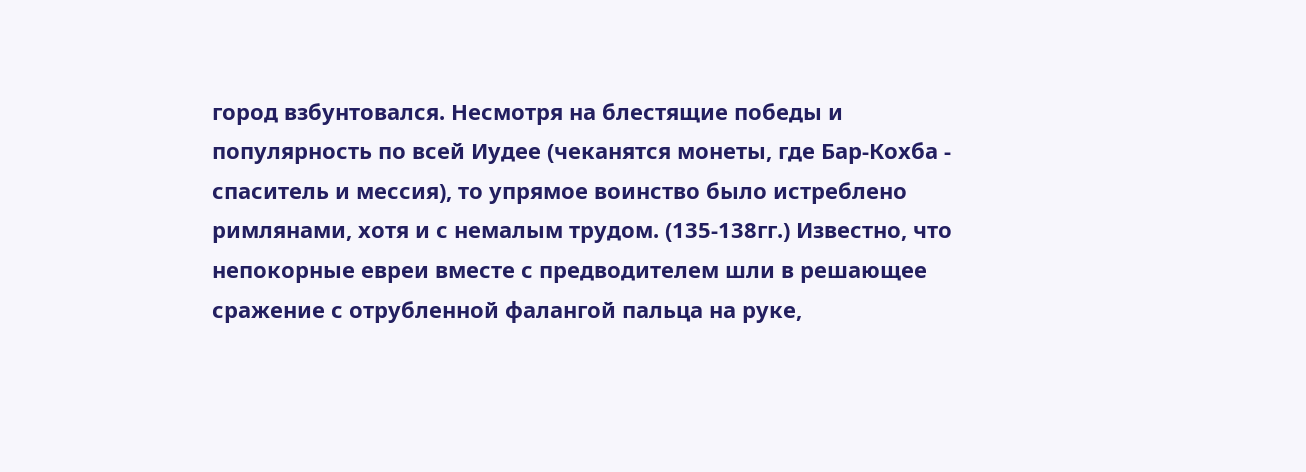город взбунтовался. Несмотря на блестящие победы и популярность по всей Иудее (чеканятся монеты, где Бар-Кохба - спаситель и мессия), то упрямое воинство было истреблено римлянами, хотя и с немалым трудом. (135-138гг.) Известно, что непокорные евреи вместе с предводителем шли в решающее сражение с отрубленной фалангой пальца на руке,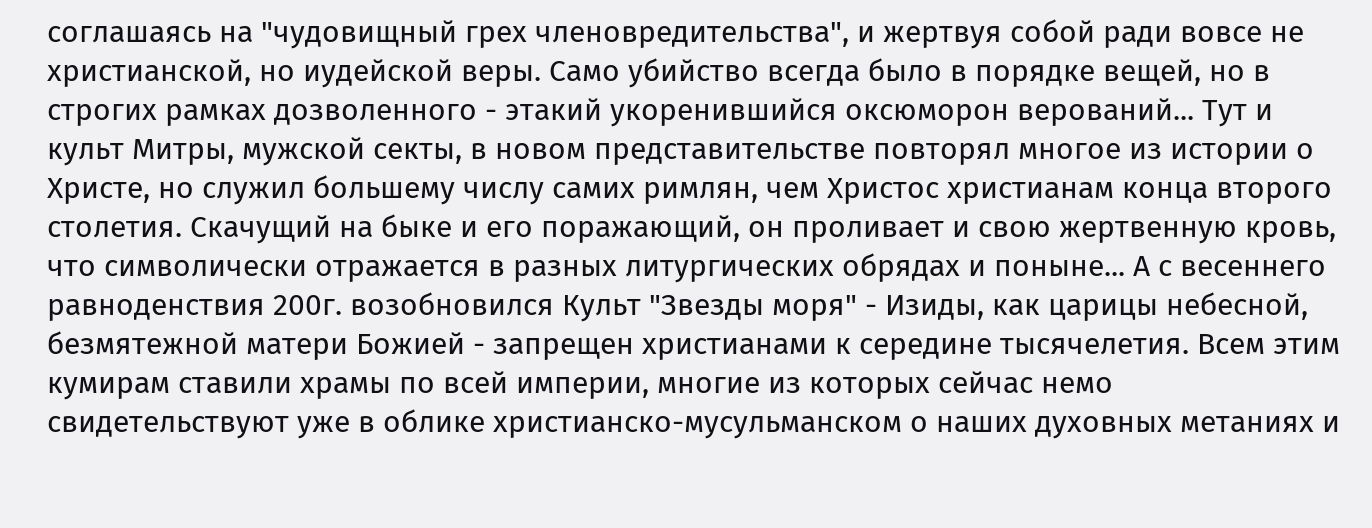соглашаясь на "чудовищный грех членовредительства", и жертвуя собой ради вовсе не христианской, но иудейской веры. Само убийство всегда было в порядке вещей, но в строгих рамках дозволенного - этакий укоренившийся оксюморон верований... Тут и культ Митры, мужской секты, в новом представительстве повторял многое из истории о Христе, но служил большему числу самих римлян, чем Христос христианам конца второго столетия. Скачущий на быке и его поражающий, он проливает и свою жертвенную кровь, что символически отражается в разных литургических обрядах и поныне... А с весеннего равноденствия 200г. возобновился Культ "Звезды моря" - Изиды, как царицы небесной, безмятежной матери Божией - запрещен христианами к середине тысячелетия. Всем этим кумирам ставили храмы по всей империи, многие из которых сейчас немо свидетельствуют уже в облике христианско-мусульманском о наших духовных метаниях и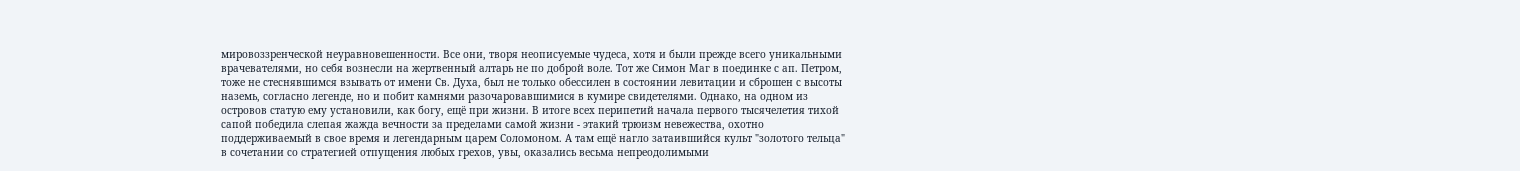мировоззренческой неуравновешенности. Все они, творя неописуемые чудеса, хотя и были прежде всего уникальными врачевателями, но себя вознесли на жертвенный алтарь не по доброй воле. Тот же Симон Маг в поединке с ап. Петром, тоже не стеснявшимся взывать от имени Св. Духа, был не только обессилен в состоянии левитации и сброшен с высоты наземь, согласно легенде, но и побит камнями разочаровавшимися в кумире свидетелями. Однако, на одном из островов статую ему установили, как богу, ещё при жизни. В итоге всех перипетий начала первого тысячелетия тихой сапой победила слепая жажда вечности за пределами самой жизни - этакий трюизм невежества, охотно поддерживаемый в свое время и легендарным царем Соломоном. А там ещё нагло затаившийся культ "золотого тельца" в сочетании со стратегией отпущения любых грехов, увы, оказались весьма непреодолимыми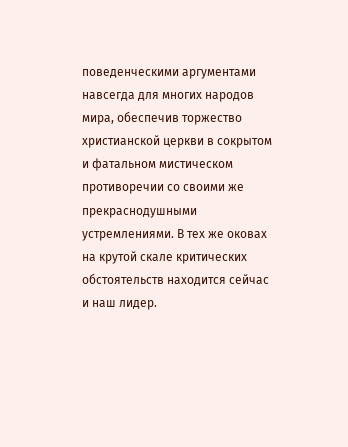поведенческими аргументами навсегда для многих народов мира, обеспечив торжество христианской церкви в сокрытом и фатальном мистическом противоречии со своими же прекраснодушными устремлениями. В тех же оковах на крутой скале критических обстоятельств находится сейчас и наш лидер.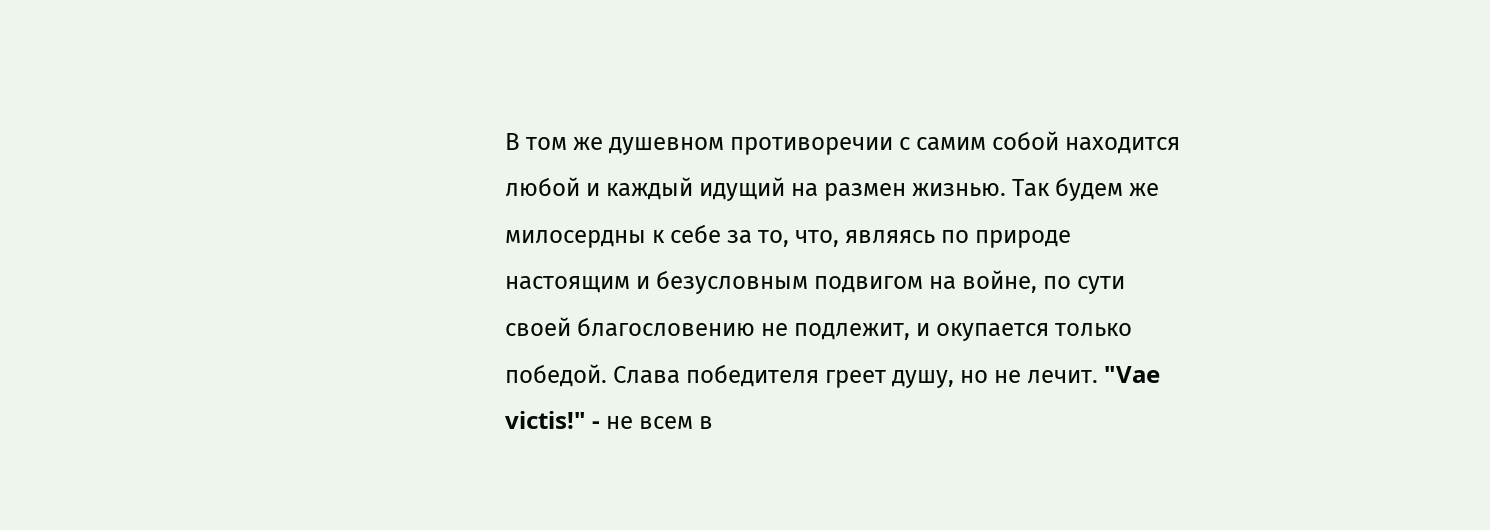В том же душевном противоречии с самим собой находится любой и каждый идущий на размен жизнью. Так будем же милосердны к себе за то, что, являясь по природе настоящим и безусловным подвигом на войне, по сути своей благословению не подлежит, и окупается только победой. Слава победителя греет душу, но не лечит. "Vae victis!" - не всем в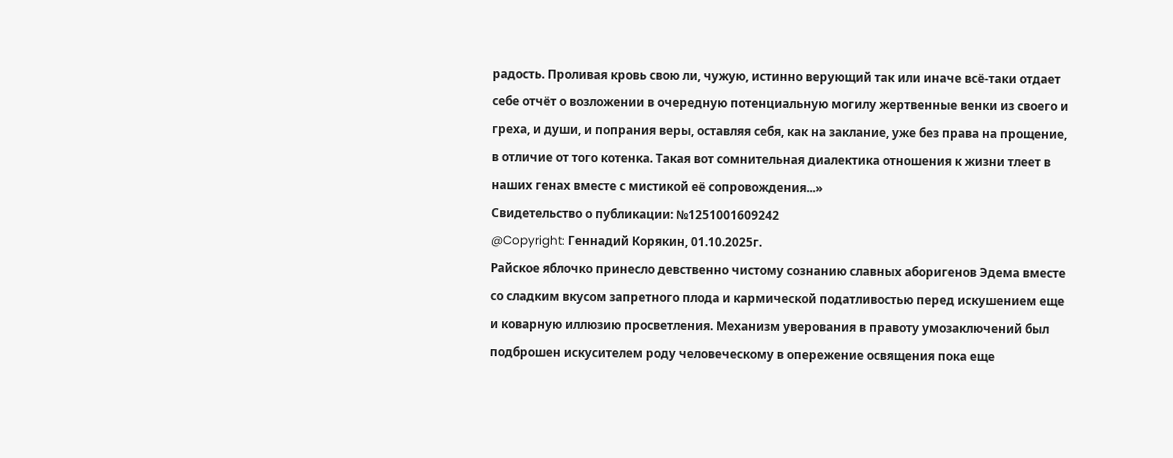радость. Проливая кровь свою ли, чужую, истинно верующий так или иначе всё-таки отдает себе отчёт о возложении в очередную потенциальную могилу жертвенные венки из своего и греха, и души, и попрания веры, оставляя себя, как на заклание, уже без права на прощение, в отличие от того котенка. Такая вот сомнительная диалектика отношения к жизни тлеет в наших генах вместе с мистикой её сопровождения...»
Свидетельство о публикации: №1251001609242
@Copyright: Геннадий Корякин, 01.10.2025г.
Райское яблочко принесло девственно чистому сознанию славных аборигенов Эдема вместе со сладким вкусом запретного плода и кармической податливостью перед искушением еще и коварную иллюзию просветления. Механизм уверования в правоту умозаключений был подброшен искусителем роду человеческому в опережение освящения пока еще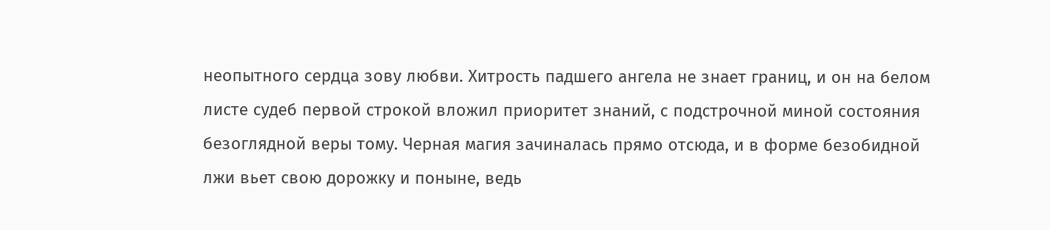неопытного сердца зову любви. Хитрость падшего ангела не знает границ, и он на белом листе судеб первой строкой вложил приоритет знаний, с подстрочной миной состояния безоглядной веры тому. Черная магия зачиналась прямо отсюда, и в форме безобидной лжи вьет свою дорожку и поныне, ведь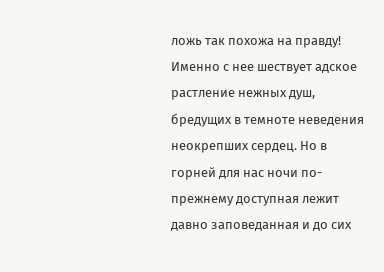ложь так похожа на правду! Именно с нее шествует адское растление нежных душ, бредущих в темноте неведения неокрепших сердец. Но в горней для нас ночи по-прежнему доступная лежит давно заповеданная и до сих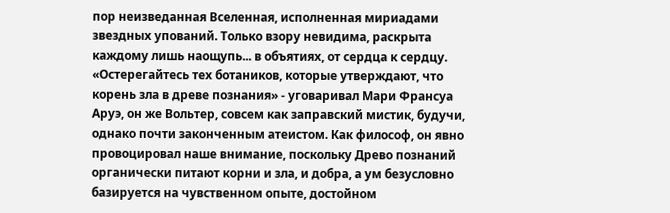пор неизведанная Вселенная, исполненная мириадами звездных упований. Только взору невидима, раскрыта каждому лишь наощупь... в объятиях, от сердца к сердцу. «Остерегайтесь тех ботаников, которые утверждают, что корень зла в древе познания» - уговаривал Мари Франсуа Аруэ, он же Вольтер, совсем как заправский мистик, будучи, однако почти законченным атеистом. Как философ, он явно провоцировал наше внимание, поскольку Древо познаний органически питают корни и зла, и добра, а ум безусловно базируется на чувственном опыте, достойном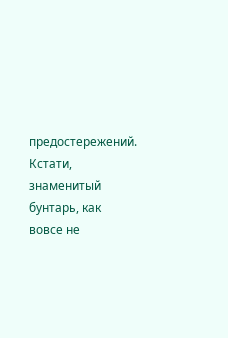предостережений. Кстати, знаменитый бунтарь, как вовсе не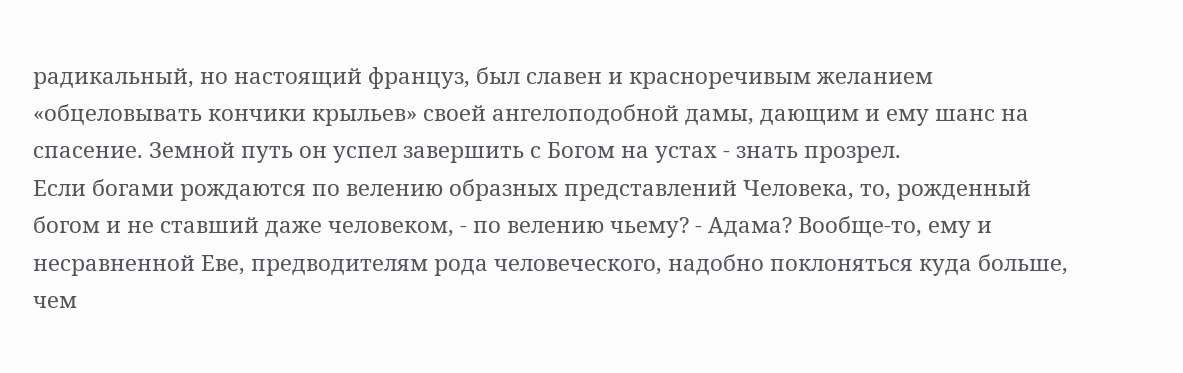радикальный, но настоящий француз, был славен и красноречивым желанием «обцеловывать кончики крыльев» своей ангелоподобной дамы, дающим и ему шанс на спасение. Земной путь он успел завершить с Богом на устах - знать прозрел.
Если богами рождаются по велению образных представлений Человека, то, рожденный богом и не ставший даже человеком, - по велению чьему? - Адама? Вообще-то, ему и несравненной Еве, предводителям рода человеческого, надобно поклоняться куда больше, чем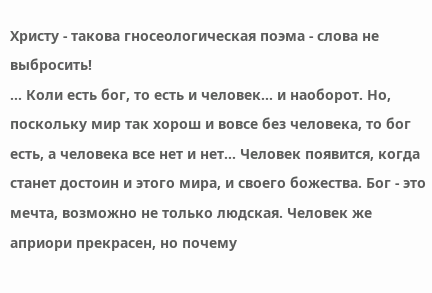Христу - такова гносеологическая поэма - слова не выбросить!
... Коли есть бог, то есть и человек... и наоборот. Но, поскольку мир так хорош и вовсе без человека, то бог есть, а человека все нет и нет... Человек появится, когда станет достоин и этого мира, и своего божества. Бог - это мечта, возможно не только людская. Человек же априори прекрасен, но почему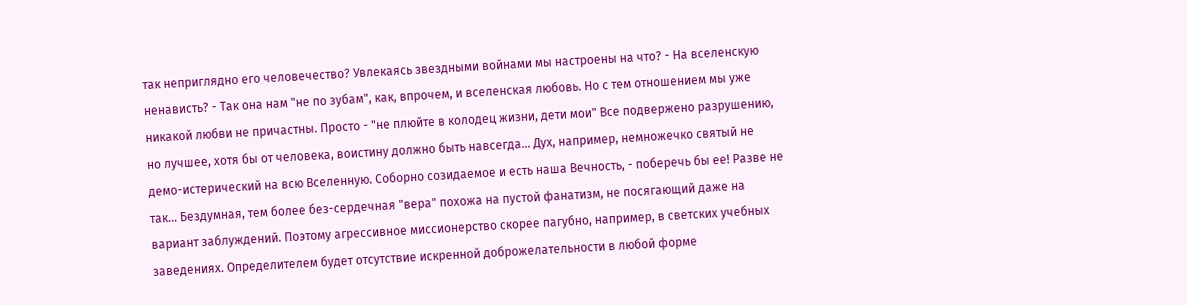так неприглядно его человечество? Увлекаясь звездными войнами мы настроены на что? - На вселенскую ненависть? - Так она нам "не по зубам", как, впрочем, и вселенская любовь. Но с тем отношением мы уже никакой любви не причастны. Просто - "не плюйте в колодец жизни, дети мои" Все подвержено разрушению, но лучшее, хотя бы от человека, воистину должно быть навсегда... Дух, например, немножечко святый не демо-истерический на всю Вселенную. Соборно созидаемое и есть наша Вечность, - поберечь бы ее! Разве не так... Бездумная, тем более без-сердечная "вера" похожа на пустой фанатизм, не посягающий даже на вариант заблуждений. Поэтому агрессивное миссионерство скорее пагубно, например, в светских учебных заведениях. Определителем будет отсутствие искренной доброжелательности в любой форме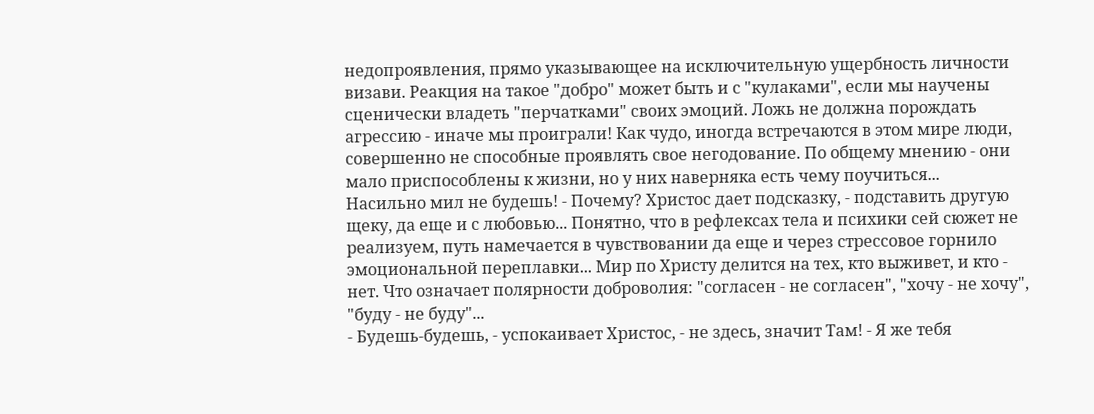недопроявления, прямо указывающее на исключительную ущербность личности визави. Реакция на такое "добро" может быть и с "кулаками", если мы научены сценически владеть "перчатками" своих эмоций. Ложь не должна порождать агрессию - иначе мы проиграли! Как чудо, иногда встречаются в этом мире люди, совершенно не способные проявлять свое негодование. По общему мнению - они мало приспособлены к жизни, но у них наверняка есть чему поучиться...
Насильно мил не будешь! - Почему? Христос дает подсказку, - подставить другую щеку, да еще и с любовью... Понятно, что в рефлексах тела и психики сей сюжет не реализуем, путь намечается в чувствовании да еще и через стрессовое горнило эмоциональной переплавки... Мир по Христу делится на тех, кто выживет, и кто - нет. Что означает полярности доброволия: "согласен - не согласен", "хочу - не хочу", "буду - не буду"...
- Будешь-будешь, - успокаивает Христос, - не здесь, значит Там! - Я же тебя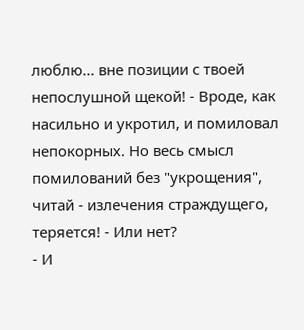люблю... вне позиции с твоей непослушной щекой! - Вроде, как насильно и укротил, и помиловал непокорных. Но весь смысл помилований без "укрощения", читай - излечения страждущего, теряется! - Или нет?
- И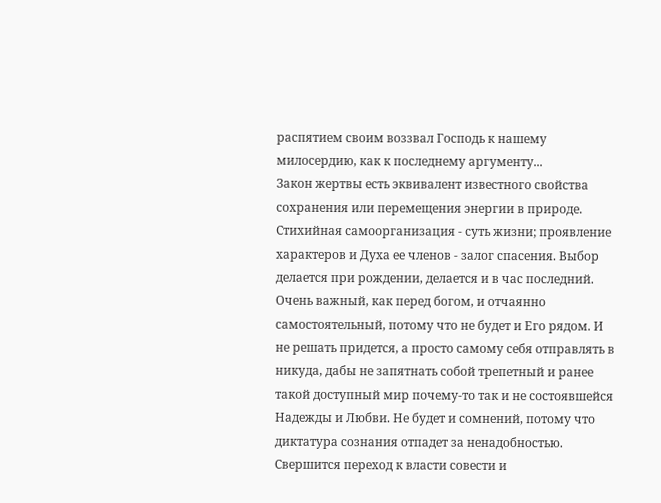распятием своим воззвал Господь к нашему милосердию, как к последнему аргументу...
Закон жертвы есть эквивалент известного свойства сохранения или перемещения энергии в природе. Стихийная самоорганизация - суть жизни; проявление характеров и Духа ее членов - залог спасения. Выбор делается при рождении, делается и в час последний. Очень важный, как перед богом, и отчаянно самостоятельный, потому что не будет и Его рядом. И не решать придется, а просто самому себя отправлять в никуда, дабы не запятнать собой трепетный и ранее такой доступный мир почему-то так и не состоявшейся Надежды и Любви. Не будет и сомнений, потому что диктатура сознания отпадет за ненадобностью. Свершится переход к власти совести и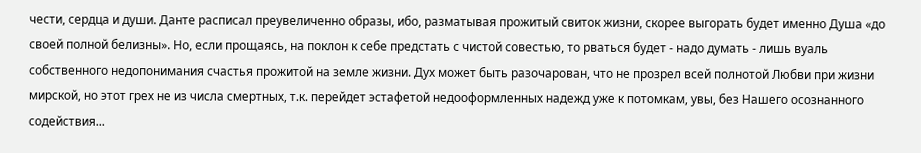чести, сердца и души. Данте расписал преувеличенно образы, ибо, разматывая прожитый свиток жизни, скорее выгорать будет именно Душа «до своей полной белизны». Но, если прощаясь, на поклон к себе предстать с чистой совестью, то рваться будет - надо думать - лишь вуаль собственного недопонимания счастья прожитой на земле жизни. Дух может быть разочарован, что не прозрел всей полнотой Любви при жизни мирской, но этот грех не из числа смертных, т.к. перейдет эстафетой недооформленных надежд уже к потомкам, увы, без Нашего осознанного содействия...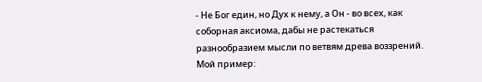- Не Бог един, но Дух к нему, а Он - во всех, как соборная аксиома, дабы не растекаться разнообразием мысли по ветвям древа воззрений. Мой пример: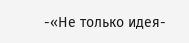-«Не только идея-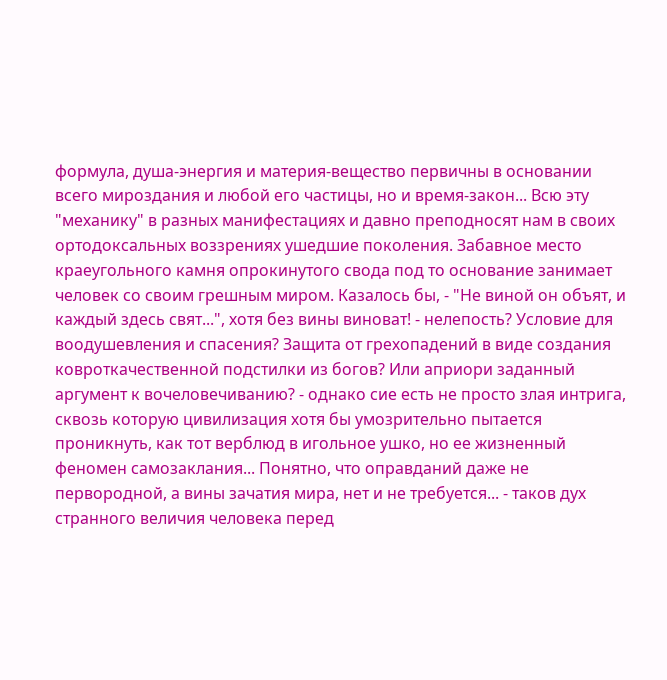формула, душа-энергия и материя-вещество первичны в основании всего мироздания и любой его частицы, но и время-закон... Всю эту "механику" в разных манифестациях и давно преподносят нам в своих ортодоксальных воззрениях ушедшие поколения. Забавное место краеугольного камня опрокинутого свода под то основание занимает человек со своим грешным миром. Казалось бы, - "Не виной он объят, и каждый здесь свят...", хотя без вины виноват! - нелепость? Условие для воодушевления и спасения? Защита от грехопадений в виде создания ковроткачественной подстилки из богов? Или априори заданный аргумент к вочеловечиванию? - однако сие есть не просто злая интрига, сквозь которую цивилизация хотя бы умозрительно пытается проникнуть, как тот верблюд в игольное ушко, но ее жизненный феномен самозаклания... Понятно, что оправданий даже не первородной, а вины зачатия мира, нет и не требуется... - таков дух странного величия человека перед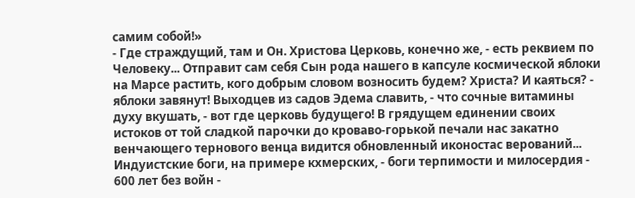самим собой!»
- Где страждущий, там и Он. Христова Церковь, конечно же, - есть реквием по Человеку... Отправит сам себя Сын рода нашего в капсуле космической яблоки на Марсе растить, кого добрым словом возносить будем? Христа? И каяться? - яблоки завянут! Выходцев из садов Эдема славить, - что сочные витамины духу вкушать, - вот где церковь будущего! В грядущем единении своих истоков от той сладкой парочки до кроваво-горькой печали нас закатно венчающего тернового венца видится обновленный иконостас верований...
Индуистские боги, на примере кхмерских, - боги терпимости и милосердия - 600 лет без войн -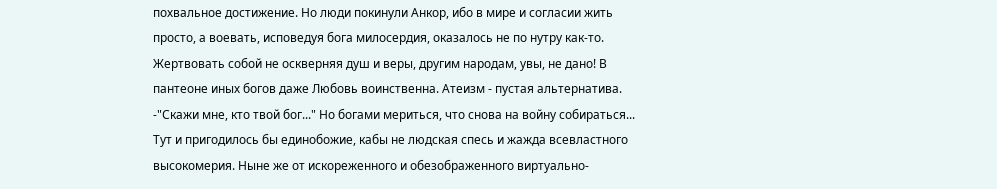похвальное достижение. Но люди покинули Анкор, ибо в мире и согласии жить просто, а воевать, исповедуя бога милосердия, оказалось не по нутру как-то. Жертвовать собой не оскверняя душ и веры, другим народам, увы, не дано! В пантеоне иных богов даже Любовь воинственна. Атеизм - пустая альтернатива.
-"Скажи мне, кто твой бог..." Но богами мериться, что снова на войну собираться... Тут и пригодилось бы единобожие, кабы не людская спесь и жажда всевластного высокомерия. Ныне же от искореженного и обезображенного виртуально-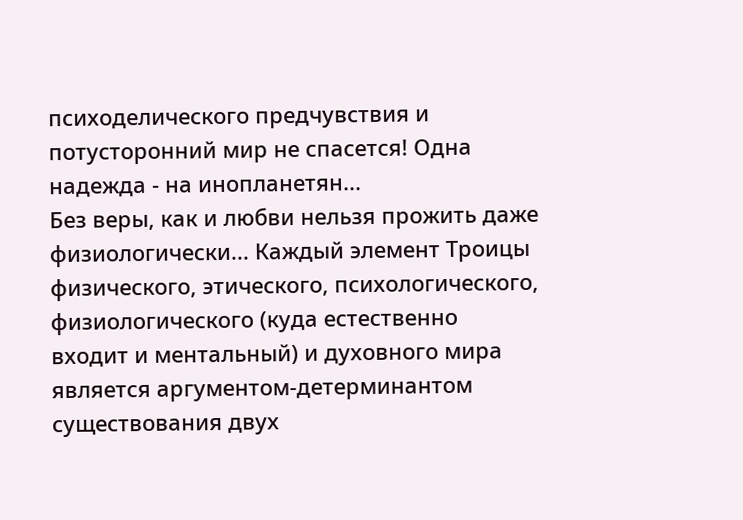психоделического предчувствия и потусторонний мир не спасется! Одна надежда - на инопланетян...
Без веры, как и любви нельзя прожить даже физиологически... Каждый элемент Троицы физического, этического, психологического, физиологического (куда естественно входит и ментальный) и духовного мира является аргументом-детерминантом существования двух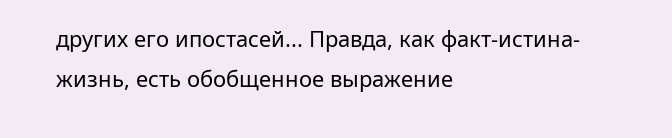других его ипостасей... Правда, как факт-истина-жизнь, есть обобщенное выражение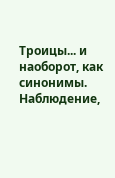Троицы... и наоборот, как синонимы. Наблюдение,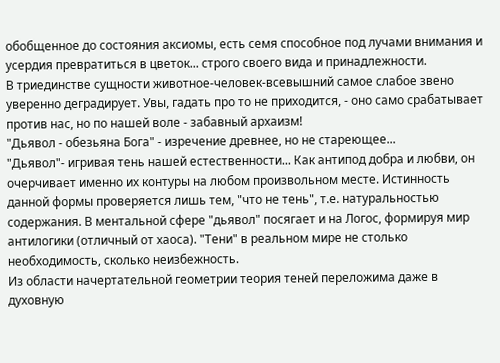обобщенное до состояния аксиомы, есть семя способное под лучами внимания и усердия превратиться в цветок... строго своего вида и принадлежности.
В триединстве сущности животное-человек-всевышний самое слабое звено уверенно деградирует. Увы, гадать про то не приходится, - оно само срабатывает против нас, но по нашей воле - забавный архаизм!
"Дьявол - обезьяна Бога" - изречение древнее, но не стареющее...
"Дьявол"- игривая тень нашей естественности... Как антипод добра и любви, он очерчивает именно их контуры на любом произвольном месте. Истинность данной формы проверяется лишь тем, "что не тень", т.е. натуральностью содержания. В ментальной сфере "дьявол" посягает и на Логос, формируя мир антилогики (отличный от хаоса). "Тени" в реальном мире не столько необходимость, сколько неизбежность.
Из области начертательной геометрии теория теней переложима даже в духовную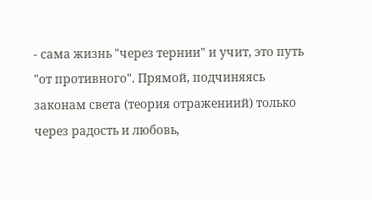- сама жизнь "через тернии" и учит, это путь "от противного". Прямой, подчиняясь законам света (теория отражениий) только через радость и любовь,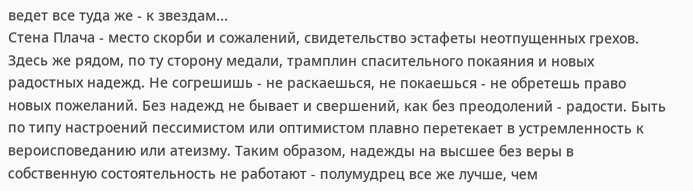ведет все туда же - к звездам...
Стена Плача - место скорби и сожалений, свидетельство эстафеты неотпущенных грехов. Здесь же рядом, по ту сторону медали, трамплин спасительного покаяния и новых радостных надежд. Не согрешишь - не раскаешься, не покаешься - не обретешь право новых пожеланий. Без надежд не бывает и свершений, как без преодолений - радости. Быть по типу настроений пессимистом или оптимистом плавно перетекает в устремленность к вероисповеданию или атеизму. Таким образом, надежды на высшее без веры в собственную состоятельность не работают - полумудрец все же лучше, чем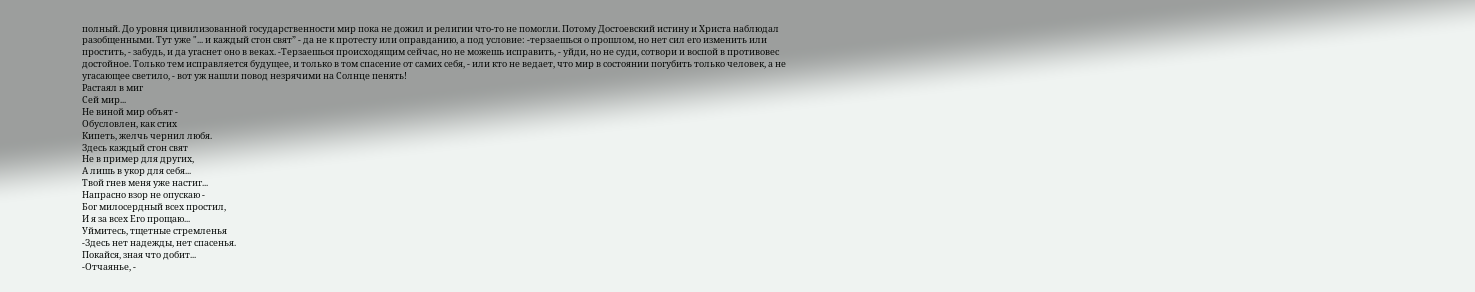полный. До уровня цивилизованной государственности мир пока не дожил и религии что-то не помогли. Потому Достоевский истину и Христа наблюдал разобщенными. Тут уже "... и каждый стон свят” - да не к протесту или оправданию, а под условие: -терзаешься о прошлом, но нет сил его изменить или простить, - забудь, и да угаснет оно в веках. -Терзаешься происходящим сейчас, но не можешь исправить, - уйди, но не суди, сотвори и воспой в противовес достойное. Только тем исправляется будущее, и только в том спасение от самих себя, - или кто не ведает, что мир в состоянии погубить только человек, а не угасающее светило, - вот уж нашли повод незрячими на Солнце пенять!
Растаял в миг
Сей мир...
Не виной мир объят -
Обусловлен, как стих
Кипеть, желчь чернил любя.
Здесь каждый стон свят
Не в пример для других,
А лишь в укор для себя...
Твой гнев меня уже настиг...
Напрасно взор не опускаю -
Бог милосердный всех простил,
И я за всех Его прощаю...
Уймитесь, тщетные стремленья
-Здесь нет надежды, нет спасенья.
Покайся, зная что добит...
-Отчаянье, -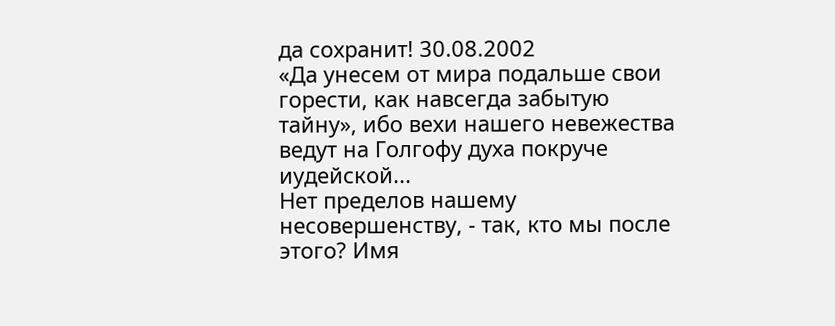да сохранит! 30.08.2002
«Да унесем от мира подальше свои горести, как навсегда забытую тайну», ибо вехи нашего невежества ведут на Голгофу духа покруче иудейской...
Нет пределов нашему несовершенству, - так, кто мы после этого? Имя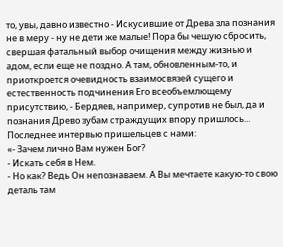то, увы, давно известно - Искусившие от Древа зла познания не в меру - ну не дети же малые! Пора бы чешую сбросить, свершая фатальный выбор очищения между жизнью и адом, если еще не поздно. А там, обновленным-то, и приоткроется очевидность взаимосвязей сущего и естественность подчинения Его всеобъемлющему присутствию, - Бердяев, например, супротив не был, да и познания Древо зубам страждущих впору пришлось...
Последнее интервью пришельцев с нами:
«- Зачем лично Вам нужен Бог?
- Искать себя в Нем.
- Но как? Ведь Он непознаваем. А Вы мечтаете какую-то свою деталь там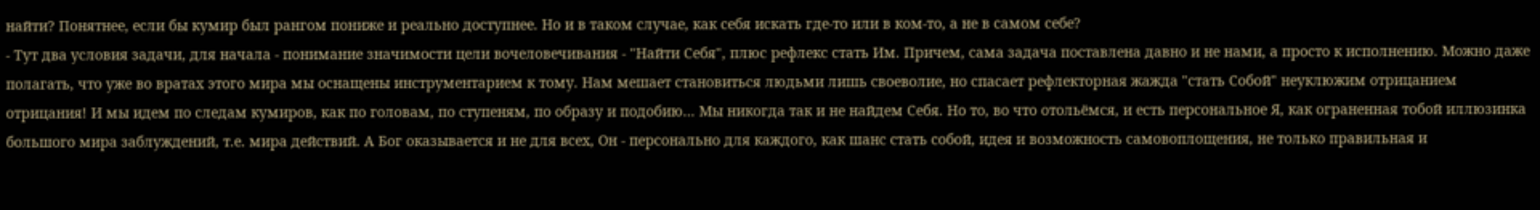найти? Понятнее, если бы кумир был рангом пониже и реально доступнее. Но и в таком случае, как себя искать где-то или в ком-то, а не в самом себе?
- Тут два условия задачи, для начала - понимание значимости цели вочеловечивания - "Найти Себя", плюс рефлекс стать Им. Причем, сама задача поставлена давно и не нами, а просто к исполнению. Можно даже полагать, что уже во вратах этого мира мы оснащены инструментарием к тому. Нам мешает становиться людьми лишь своеволие, но спасает рефлекторная жажда "стать Собой" неуклюжим отрицанием отрицания! И мы идем по следам кумиров, как по головам, по ступеням, по образу и подобию... Мы никогда так и не найдем Себя. Но то, во что отольёмся, и есть персональное Я, как ограненная тобой иллюзинка большого мира заблуждений, т.е. мира действий. А Бог оказывается и не для всех, Он - персонально для каждого, как шанс стать собой, идея и возможность самовоплощения, не только правильная и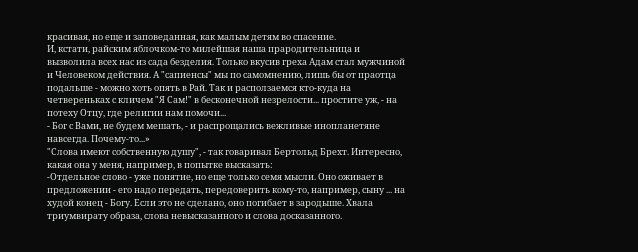красивая, но еще и заповеданная, как малым детям во спасение.
И, кстати, райским яблочком-то милейшая наша прародительница и вызволила всех нас из сада безделия. Только вкусив греха Адам стал мужчиной и Человеком действия. А "сапиенсы" мы по самомнению, лишь бы от праотца подальше - можно хоть опять в Рай. Так и расползаемся кто-куда на четвереньках с кличем "Я Сам!" в бесконечной незрелости... простите уж, - на потеху Отцу, где религии нам помочи...
- Бог с Вами, не будем мешать, - и распрощались вежливые инопланетяне навсегда. Почему-то...»
"Слова имеют собственную душу", - так говаривал Бертольд Брехт. Интересно, какая она у меня, например, в попытке высказать:
-Отдельное слово - уже понятие, но еще только семя мысли. Оно оживает в предложении - его надо передать, передоверить кому-то, например, сыну ... на худой конец - Богу. Если это не сделано, оно погибает в зародыше. Хвала триумвирату образа, слова невысказанного и слова досказанного.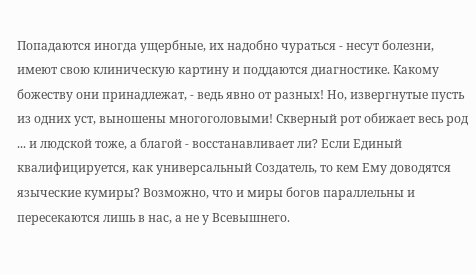Попадаются иногда ущербные, их надобно чураться - несут болезни, имеют свою клиническую картину и поддаются диагностике. Какому божеству они принадлежат, - ведь явно от разных! Но, извергнутые пусть из одних уст, выношены многоголовыми! Скверный рот обижает весь род ... и людской тоже, а благой - восстанавливает ли? Если Единый квалифицируется, как универсальный Создатель, то кем Ему доводятся языческие кумиры? Возможно, что и миры богов параллельны и пересекаются лишь в нас, а не у Всевышнего.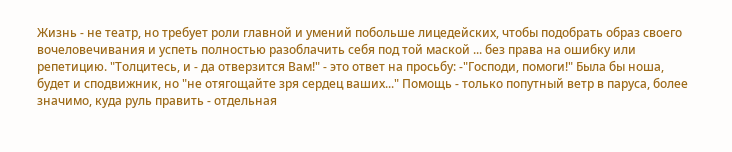Жизнь - не театр, но требует роли главной и умений побольше лицедейских, чтобы подобрать образ своего вочеловечивания и успеть полностью разоблачить себя под той маской ... без права на ошибку или репетицию. "Толцитесь, и - да отверзится Вам!" - это ответ на просьбу: -"Господи, помоги!" Была бы ноша, будет и сподвижник, но "не отягощайте зря сердец ваших..." Помощь - только попутный ветр в паруса, более значимо, куда руль править - отдельная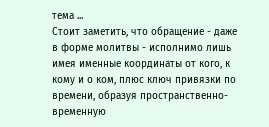тема ...
Стоит заметить, что обращение - даже в форме молитвы - исполнимо лишь имея именные координаты от кого, к кому и о ком, плюс ключ привязки по времени, образуя пространственно-временную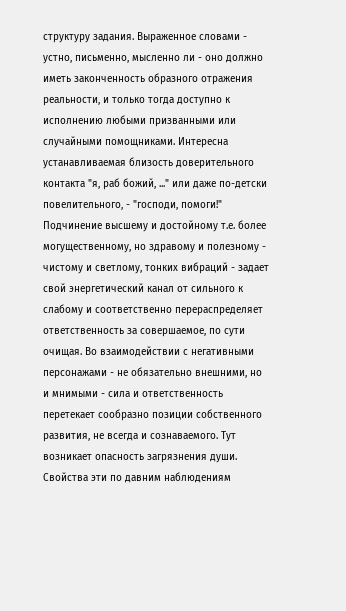структуру задания. Выраженное словами - устно, письменно, мысленно ли - оно должно иметь законченность образного отражения реальности, и только тогда доступно к исполнению любыми призванными или случайными помощниками. Интересна устанавливаемая близость доверительного контакта "я, раб божий, ..." или даже по-детски повелительного, - "господи, помоги!" Подчинение высшему и достойному т.е. более могущественному, но здравому и полезному - чистому и светлому, тонких вибраций - задает свой энергетический канал от сильного к слабому и соответственно перераспределяет ответственность за совершаемое, по сути очищая. Во взаимодействии с негативными персонажами - не обязательно внешними, но и мнимыми - сила и ответственность перетекает сообразно позиции собственного развития, не всегда и сознаваемого. Тут возникает опасность загрязнения души. Свойства эти по давним наблюдениям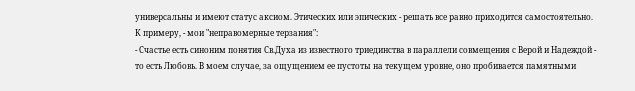универсальны и имеют статус аксиом. Этических или эпических - решать все равно приходится самостоятельно. К примеру, - мои "неправомерные терзания":
- Счастье есть синоним понятия Св.Духа из известного триединства в параллели совмещения с Верой и Надеждой - то есть Любовь. В моем случае, за ощущением ее пустоты на текущем уровне, оно пробивается памятными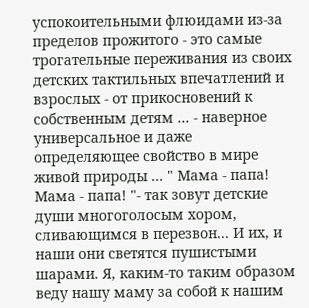успокоительными флюидами из-за пределов прожитого - это самые трогательные переживания из своих детских тактильных впечатлений и взрослых - от прикосновений к собственным детям ... - наверное универсальное и даже определяющее свойство в мире живой природы ... " Мама - папа! Мама - папа! "- так зовут детские души многоголосым хором, сливающимся в перезвон... И их, и наши они светятся пушистыми шарами. Я, каким-то таким образом веду нашу маму за собой к нашим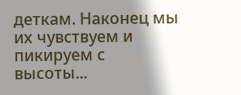деткам. Наконец мы их чувствуем и пикируем с высоты...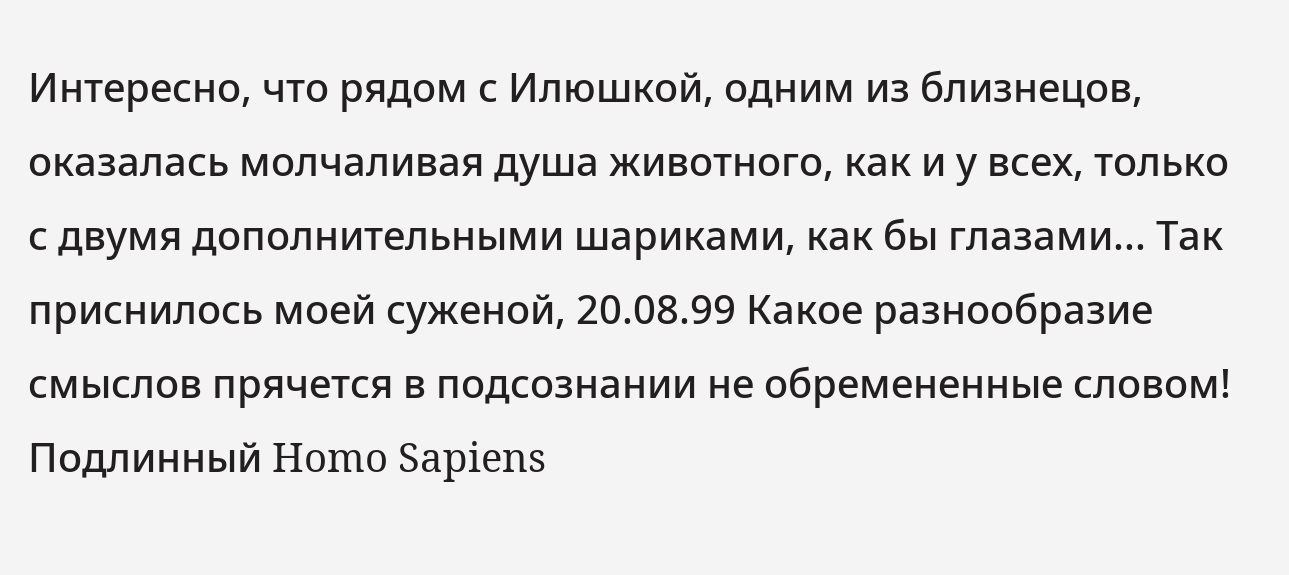Интересно, что рядом с Илюшкой, одним из близнецов, оказалась молчаливая душа животного, как и у всех, только с двумя дополнительными шариками, как бы глазами... Так приснилось моей суженой, 20.08.99 Какое разнообразие смыслов прячется в подсознании не обремененные словом! Подлинный Homo Sapiens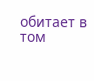обитает в том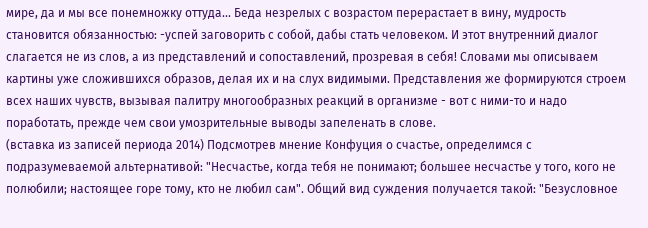мире, да и мы все понемножку оттуда... Беда незрелых с возрастом перерастает в вину, мудрость становится обязанностью: -успей заговорить с собой, дабы стать человеком. И этот внутренний диалог слагается не из слов, а из представлений и сопоставлений, прозревая в себя! Словами мы описываем картины уже сложившихся образов, делая их и на слух видимыми. Представления же формируются строем всех наших чувств, вызывая палитру многообразных реакций в организме - вот с ними-то и надо поработать, прежде чем свои умозрительные выводы запеленать в слове.
(вставка из записей периода 2014) Подсмотрев мнение Конфуция о счастье, определимся с подразумеваемой альтернативой: "Несчастье, когда тебя не понимают; большее несчастье у того, кого не полюбили; настоящее горе тому, кто не любил сам". Общий вид суждения получается такой: "Безусловное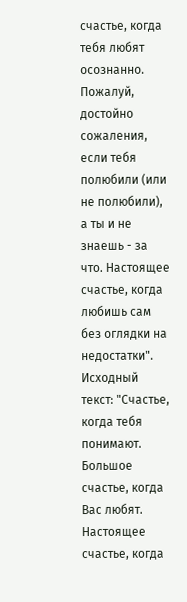счастье, когда тебя любят осознанно. Пожалуй, достойно сожаления, если тебя полюбили (или не полюбили), а ты и не знаешь - за что. Настоящее счастье, когда любишь сам без оглядки на недостатки". Исходный текст: "Счастье, когда тебя понимают. Большое счастье, когда Вас любят. Настоящее счастье, когда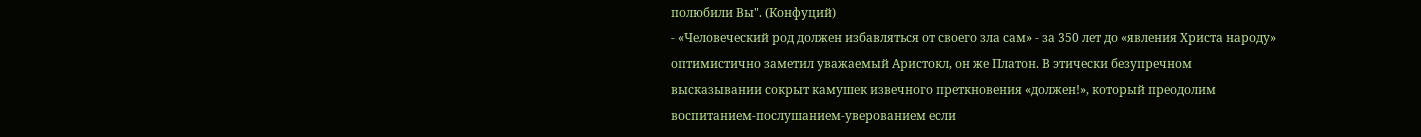полюбили Вы". (Конфуций)
- «Человеческий род должен избавляться от своего зла сам» - за 350 лет до «явления Христа народу» оптимистично заметил уважаемый Аристокл, он же Платон. В этически безупречном высказывании сокрыт камушек извечного преткновения «должен!», который преодолим воспитанием-послушанием-уверованием если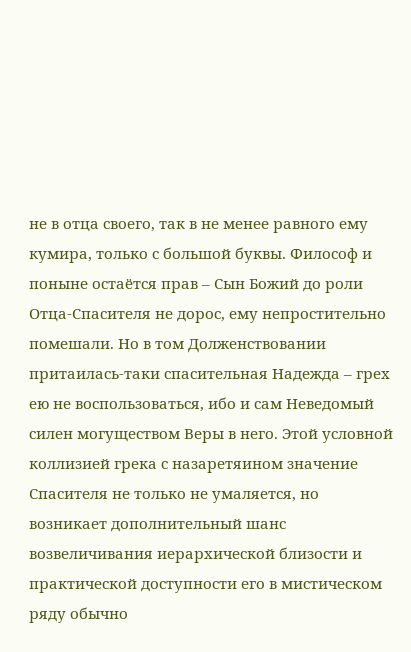не в отца своего, так в не менее равного ему кумира, только с большой буквы. Философ и поныне остаётся прав – Сын Божий до роли Отца-Спасителя не дорос, ему непростительно помешали. Но в том Долженствовании притаилась-таки спасительная Надежда – грех ею не воспользоваться, ибо и сам Неведомый силен могуществом Веры в него. Этой условной коллизией грека с назаретяином значение Спасителя не только не умаляется, но возникает дополнительный шанс возвеличивания иерархической близости и практической доступности его в мистическом ряду обычно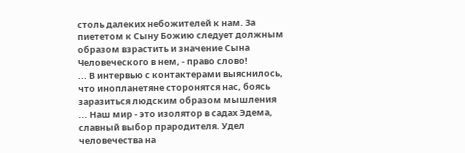столь далеких небожителей к нам. За пиететом к Сыну Божию следует должным образом взрастить и значение Сына Человеческого в нем, - право слово!
... В интервью с контактерами выяснилось, что инопланетяне сторонятся нас, боясь заразиться людским образом мышления ... Наш мир - это изолятор в садах Эдема, славный выбор прародителя. Удел человечества на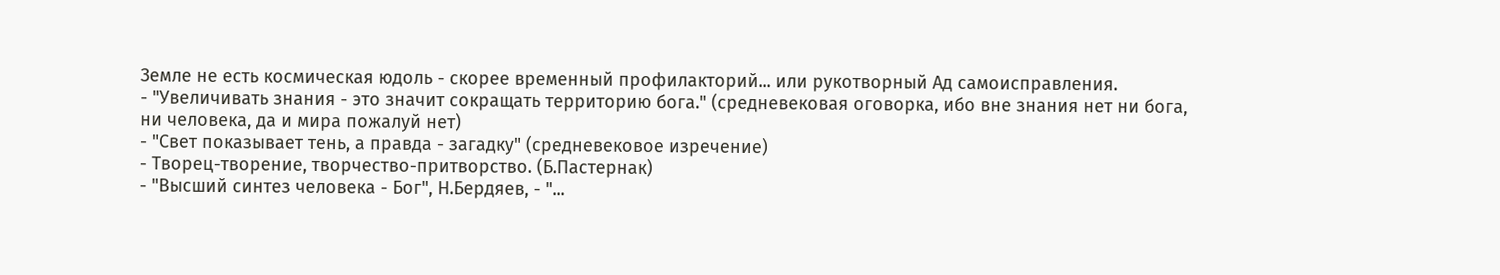Земле не есть космическая юдоль - скорее временный профилакторий... или рукотворный Ад самоисправления.
- "Увеличивать знания - это значит сокращать территорию бога." (средневековая оговорка, ибо вне знания нет ни бога, ни человека, да и мира пожалуй нет)
- "Свет показывает тень, а правда - загадку" (средневековое изречение)
- Творец-творение, творчество-притворство. (Б.Пастернак)
- "Высший синтез человека - Бог", Н.Бердяев, - "...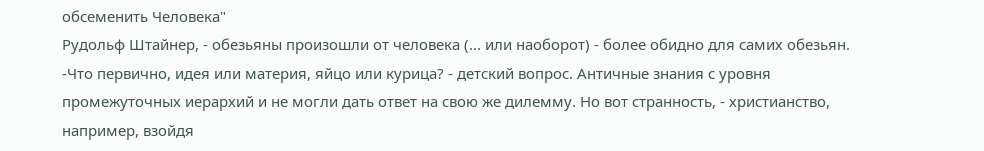обсеменить Человека"
Рудольф Штайнер, - обезьяны произошли от человека (... или наоборот) - более обидно для самих обезьян.
-Что первично, идея или материя, яйцо или курица? - детский вопрос. Античные знания с уровня промежуточных иерархий и не могли дать ответ на свою же дилемму. Но вот странность, - христианство, например, взойдя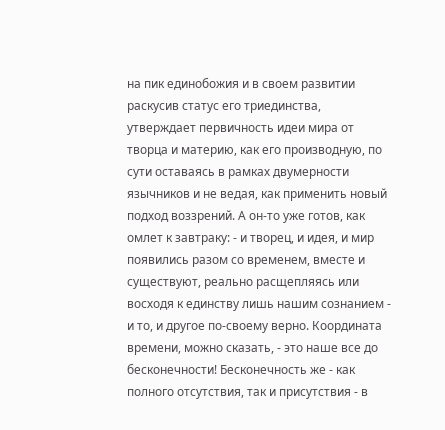на пик единобожия и в своем развитии раскусив статус его триединства, утверждает первичность идеи мира от творца и материю, как его производную, по сути оставаясь в рамках двумерности язычников и не ведая, как применить новый подход воззрений. А он-то уже готов, как омлет к завтраку: - и творец, и идея, и мир появились разом со временем, вместе и существуют, реально расщепляясь или восходя к единству лишь нашим сознанием - и то, и другое по-своему верно. Координата времени, можно сказать, - это наше все до бесконечности! Бесконечность же - как полного отсутствия, так и присутствия - в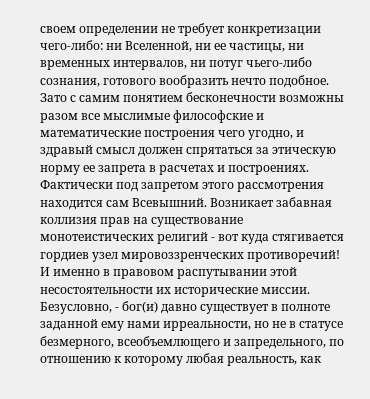своем определении не требует конкретизации чего-либо: ни Вселенной, ни ее частицы, ни временных интервалов, ни потуг чьего-либо сознания, готового вообразить нечто подобное. Зато с самим понятием бесконечности возможны разом все мыслимые философские и математические построения чего угодно, и здравый смысл должен спрятаться за этическую норму ее запрета в расчетах и построениях. Фактически под запретом этого рассмотрения находится сам Всевышний. Возникает забавная коллизия прав на существование монотеистических религий - вот куда стягивается гордиев узел мировоззренческих противоречий! И именно в правовом распутывании этой несостоятельности их исторические миссии. Безусловно, - бог(и) давно существует в полноте заданной ему нами ирреальности, но не в статусе безмерного, всеобъемлющего и запредельного, по отношению к которому любая реальность, как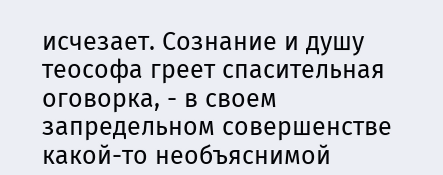исчезает. Сознание и душу теософа греет спасительная оговорка, - в своем запредельном совершенстве какой-то необъяснимой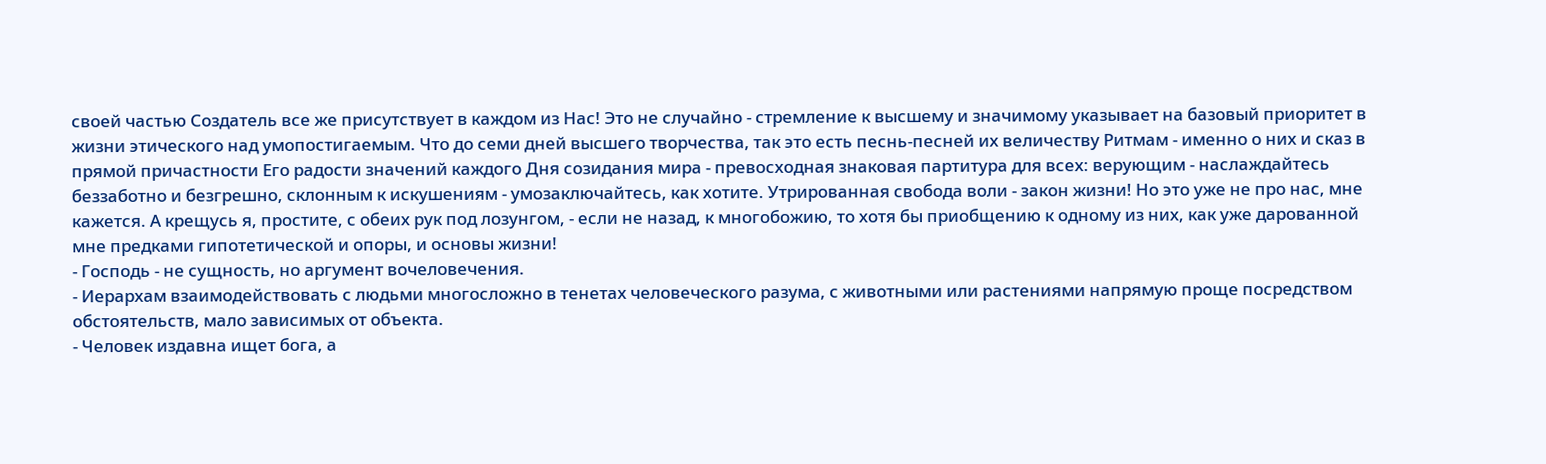своей частью Создатель все же присутствует в каждом из Нас! Это не случайно - стремление к высшему и значимому указывает на базовый приоритет в жизни этического над умопостигаемым. Что до семи дней высшего творчества, так это есть песнь-песней их величеству Ритмам - именно о них и сказ в прямой причастности Его радости значений каждого Дня созидания мира - превосходная знаковая партитура для всех: верующим - наслаждайтесь беззаботно и безгрешно, склонным к искушениям - умозаключайтесь, как хотите. Утрированная свобода воли - закон жизни! Но это уже не про нас, мне кажется. А крещусь я, простите, с обеих рук под лозунгом, - если не назад, к многобожию, то хотя бы приобщению к одному из них, как уже дарованной мне предками гипотетической и опоры, и основы жизни!
- Господь - не сущность, но аргумент вочеловечения.
- Иерархам взаимодействовать с людьми многосложно в тенетах человеческого разума, с животными или растениями напрямую проще посредством обстоятельств, мало зависимых от объекта.
- Человек издавна ищет бога, а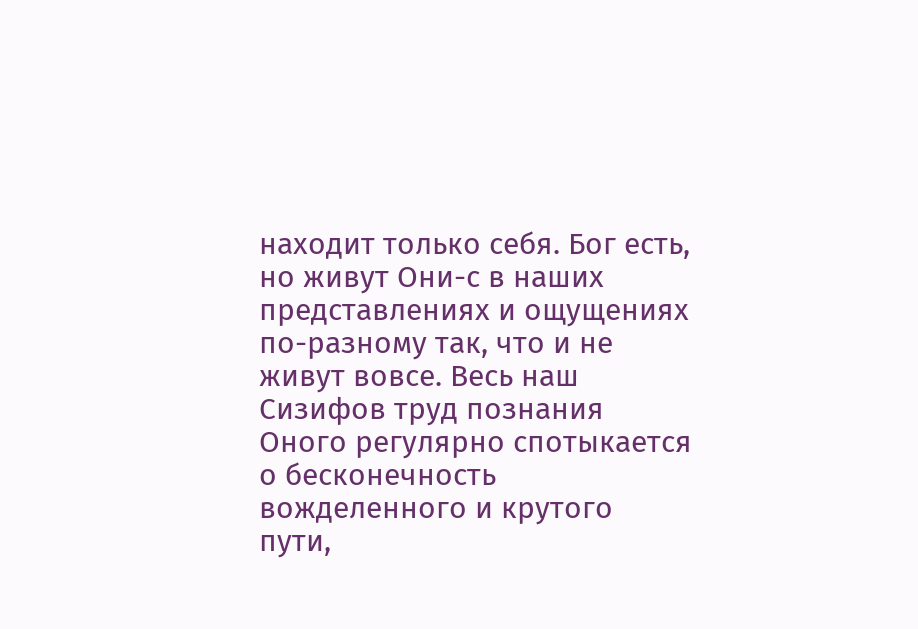находит только себя. Бог есть, но живут Они-с в наших представлениях и ощущениях по-разному так, что и не живут вовсе. Весь наш Сизифов труд познания Оного регулярно спотыкается о бесконечность вожделенного и крутого пути,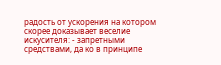радость от ускорения на котором скорее доказывает веселие искусителя: - запретными средствами, да ко в принципе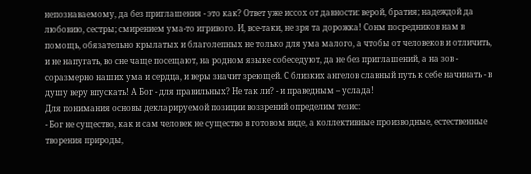непознаваемому, да без приглашения - это как? Ответ уже иссох от давности: верой, братия; надеждой да любовию, сестры; смирением ума-то игривого. И, все-таки, не зря та дорожка! Сонм посредников нам в помощь, обязательно крылатых и благолепных не только для ума малого, а чтобы от человеков и отличить, и не напугать, во сне чаще посещают, на родном языке собеседуют, да не без приглашений, а на зов - соразмерно наших ума и сердца, и веры значит зреющей. С близких ангелов славный путь к себе начинать - в душу веру впускать! А Бог - для правильных? Не так ли? - и праведным – услада!
Для понимания основы декларируемой позиции воззрений определим тезис:
- Бог не существо, как и сам человек не существо в готовом виде, а коллективные производные, естественные творения природы,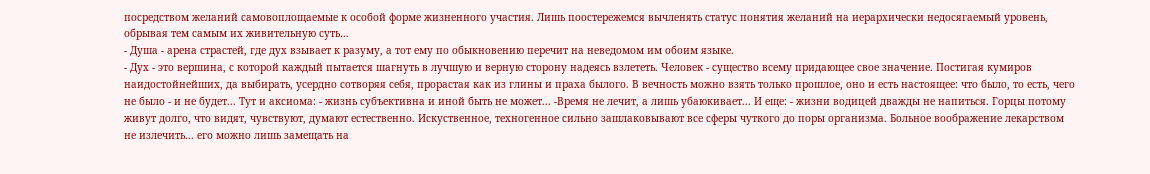посредством желаний самовоплощаемые к особой форме жизненного участия. Лишь поостережемся вычленять статус понятия желаний на иерархически недосягаемый уровень, обрывая тем самым их живительную суть…
- Душа - арена страстей, где дух взывает к разуму, а тот ему по обыкновению перечит на неведомом им обоим языке.
- Дух - это вершина, с которой каждый пытается шагнуть в лучшую и верную сторону надеясь взлететь. Человек - существо всему придающее свое значение. Постигая кумиров наидостойнейших, да выбирать, усердно сотворяя себя, прорастая как из глины и праха былого. В вечность можно взять только прошлое, оно и есть настоящее: что было, то есть, чего не было - и не будет... Тут и аксиома: - жизнь субъективна и иной быть не может... -Время не лечит, а лишь убаюкивает... И еще: - жизни водицей дважды не напиться. Горцы потому живут долго, что видят, чувствуют, думают естественно. Искуственное, техногенное сильно зашлаковывают все сферы чуткого до поры организма. Больное воображение лекарством не излечить... его можно лишь замещать на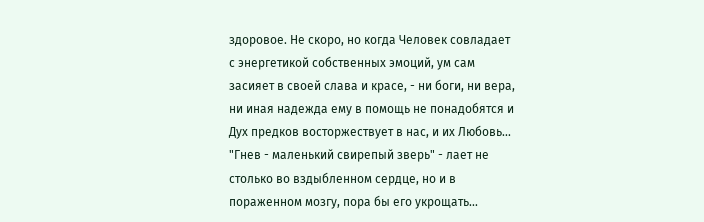здоровое. Не скоро, но когда Человек совладает с энергетикой собственных эмоций, ум сам засияет в своей слава и красе, - ни боги, ни вера, ни иная надежда ему в помощь не понадобятся и Дух предков восторжествует в нас, и их Любовь... "Гнев - маленький свирепый зверь" - лает не столько во вздыбленном сердце, но и в пораженном мозгу, пора бы его укрощать...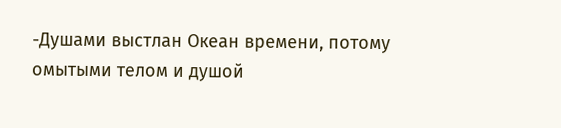-Душами выстлан Океан времени, потому омытыми телом и душой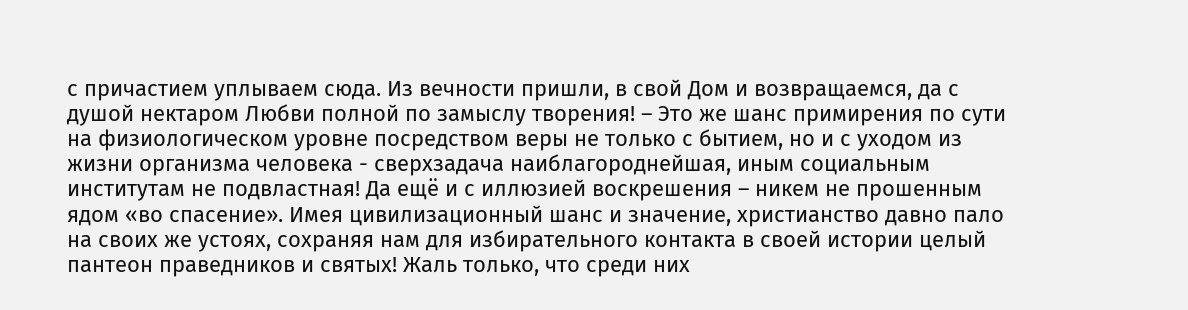с причастием уплываем сюда. Из вечности пришли, в свой Дом и возвращаемся, да с душой нектаром Любви полной по замыслу творения! – Это же шанс примирения по сути на физиологическом уровне посредством веры не только с бытием, но и с уходом из жизни организма человека - сверхзадача наиблагороднейшая, иным социальным институтам не подвластная! Да ещё и с иллюзией воскрешения – никем не прошенным ядом «во спасение». Имея цивилизационный шанс и значение, христианство давно пало на своих же устоях, сохраняя нам для избирательного контакта в своей истории целый пантеон праведников и святых! Жаль только, что среди них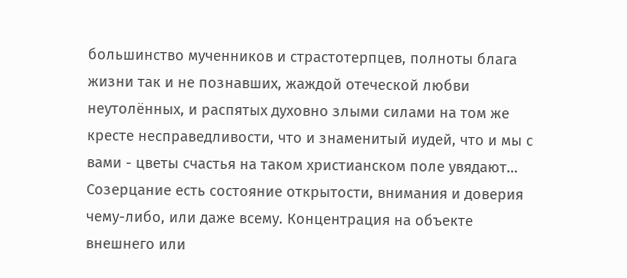большинство мученников и страстотерпцев, полноты блага жизни так и не познавших, жаждой отеческой любви неутолённых, и распятых духовно злыми силами на том же кресте несправедливости, что и знаменитый иудей, что и мы с вами - цветы счастья на таком христианском поле увядают…
Созерцание есть состояние открытости, внимания и доверия чему-либо, или даже всему. Концентрация на объекте внешнего или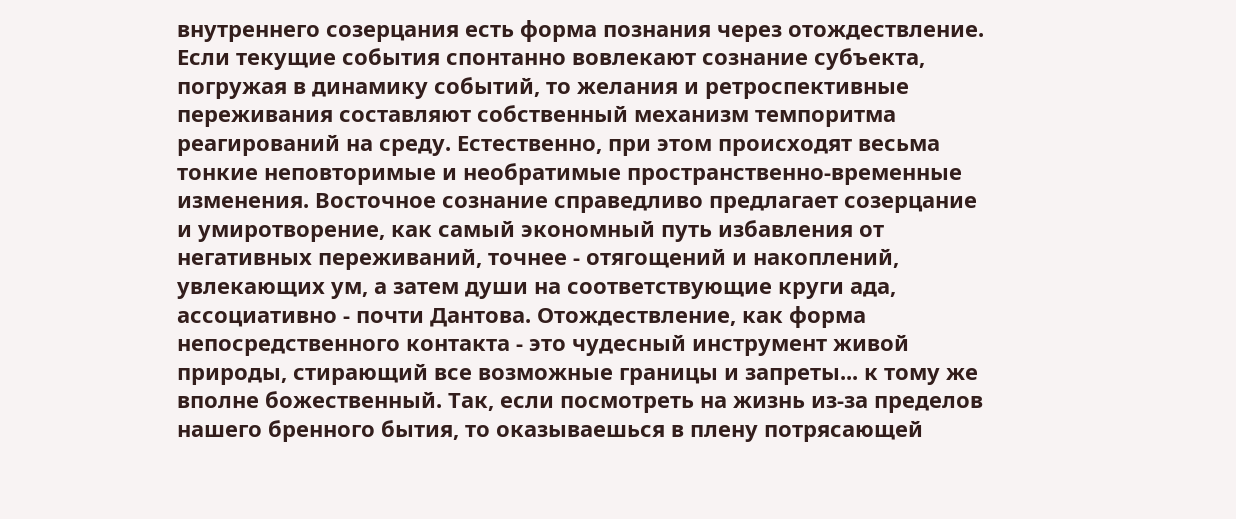внутреннего созерцания есть форма познания через отождествление. Если текущие события спонтанно вовлекают сознание субъекта, погружая в динамику событий, то желания и ретроспективные переживания составляют собственный механизм темпоритма реагирований на среду. Естественно, при этом происходят весьма тонкие неповторимые и необратимые пространственно-временные изменения. Восточное сознание справедливо предлагает созерцание и умиротворение, как самый экономный путь избавления от негативных переживаний, точнее - отягощений и накоплений, увлекающих ум, а затем души на соответствующие круги ада, ассоциативно - почти Дантова. Отождествление, как форма непосредственного контакта - это чудесный инструмент живой природы, стирающий все возможные границы и запреты... к тому же вполне божественный. Так, если посмотреть на жизнь из-за пределов нашего бренного бытия, то оказываешься в плену потрясающей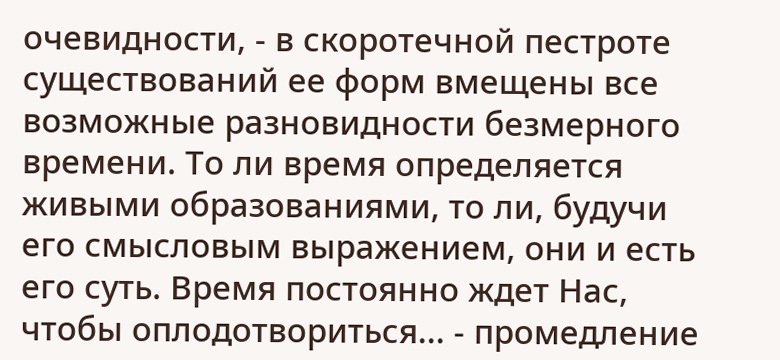очевидности, - в скоротечной пестроте существований ее форм вмещены все возможные разновидности безмерного времени. То ли время определяется живыми образованиями, то ли, будучи его смысловым выражением, они и есть его суть. Время постоянно ждет Нас, чтобы оплодотвориться... - промедление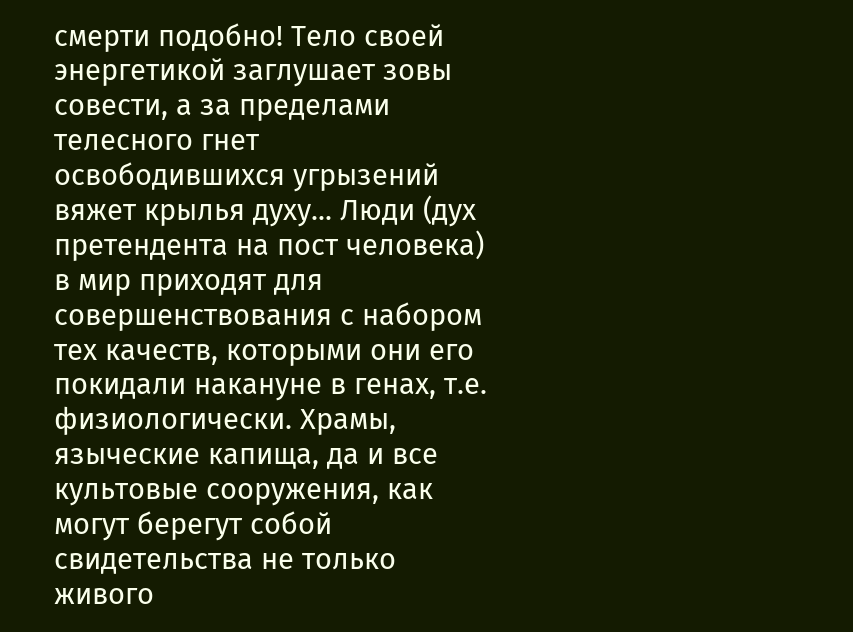смерти подобно! Тело своей энергетикой заглушает зовы совести, а за пределами телесного гнет освободившихся угрызений вяжет крылья духу... Люди (дух претендента на пост человека) в мир приходят для совершенствования с набором тех качеств, которыми они его покидали накануне в генах, т.е. физиологически. Храмы, языческие капища, да и все культовые сооружения, как могут берегут собой свидетельства не только живого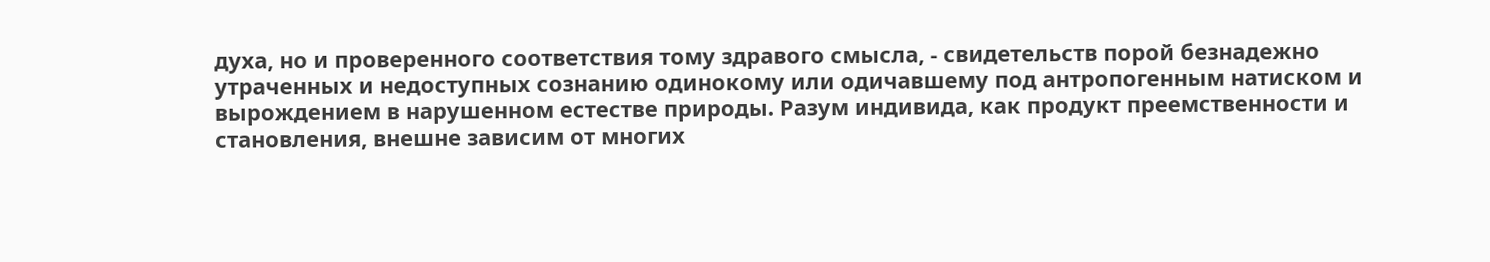духа, но и проверенного соответствия тому здравого смысла, - свидетельств порой безнадежно утраченных и недоступных сознанию одинокому или одичавшему под антропогенным натиском и вырождением в нарушенном естестве природы. Разум индивида, как продукт преемственности и становления, внешне зависим от многих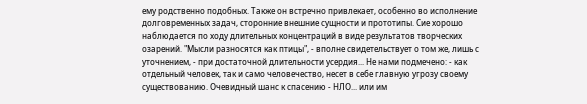ему родственно подобных. Также он встречно привлекает, особенно во исполнение долговременных задач, сторонние внешние сущности и прототипы. Сие хорошо наблюдается по ходу длительных концентраций в виде результатов творческих озарений. "Мысли разносятся как птицы", - вполне свидетельствует о том же, лишь с уточнением, - при достаточной длительности усердия... Не нами подмечено: - как отдельный человек, так и само человечество, несет в себе главную угрозу своему существованию. Очевидный шанс к спасению - НЛО... или им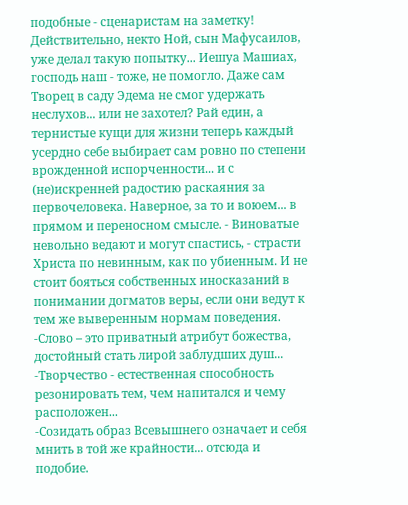подобные - сценаристам на заметку!
Действительно, некто Ной, сын Мафусаилов, уже делал такую попытку... Иешуа Машиах, господь наш - тоже, не помогло. Даже сам Творец в саду Эдема не смог удержать неслухов... или не захотел? Рай един, а тернистые кущи для жизни теперь каждый усердно себе выбирает сам ровно по степени врожденной испорченности... и с (не)искренней радостию раскаяния за первочеловека. Наверное, за то и воюем... в прямом и переносном смысле. - Виноватые невольно ведают и могут спастись, - страсти Христа по невинным, как по убиенным. И не стоит бояться собственных иносказаний в понимании догматов веры, если они ведут к тем же выверенным нормам поведения.
-Слово – это приватный атрибут божества, достойный стать лирой заблудших душ...
-Творчество - естественная способность резонировать тем, чем напитался и чему расположен...
-Созидать образ Всевышнего означает и себя мнить в той же крайности... отсюда и подобие.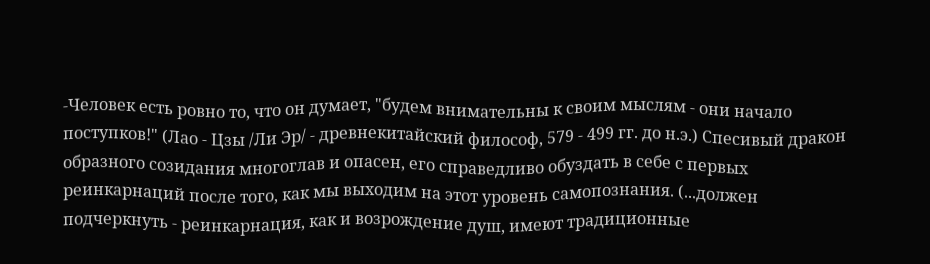-Человек есть ровно то, что он думает, "будем внимательны к своим мыслям - они начало поступков!" (Лао - Цзы /Ли Эр/ - древнекитайский философ, 579 - 499 гг. до н.э.) Спесивый дракон образного созидания многоглав и опасен, его справедливо обуздать в себе с первых реинкарнаций после того, как мы выходим на этот уровень самопознания. (...должен подчеркнуть - реинкарнация, как и возрождение душ, имеют традиционные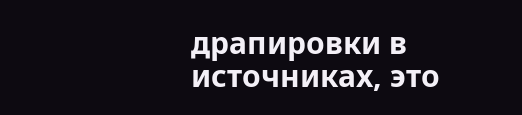драпировки в источниках, это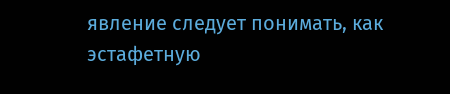явление следует понимать, как эстафетную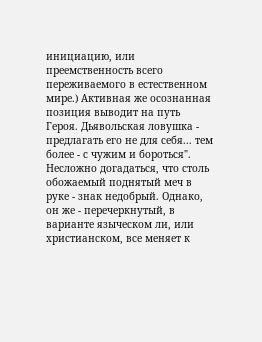инициацию, или преемственность всего переживаемого в естественном мире.) Активная же осознанная позиция выводит на путь Героя. Дьявольская ловушка - предлагать его не для себя... тем более - с чужим и бороться". Несложно догадаться, что столь обожаемый поднятый меч в руке - знак недобрый. Однако, он же - перечеркнутый, в варианте языческом ли, или христианском, все меняет к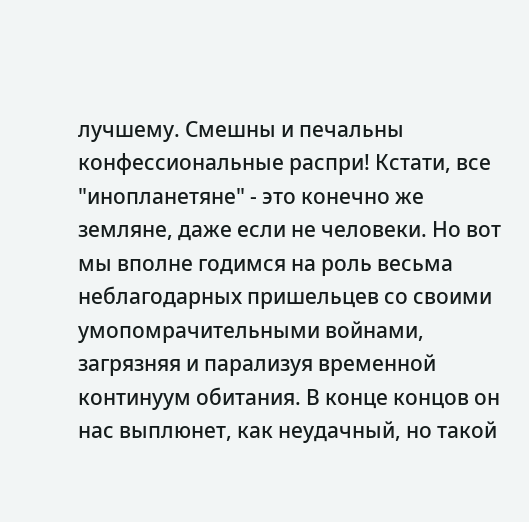лучшему. Смешны и печальны конфессиональные распри! Кстати, все "инопланетяне" - это конечно же земляне, даже если не человеки. Но вот мы вполне годимся на роль весьма неблагодарных пришельцев со своими умопомрачительными войнами, загрязняя и парализуя временной континуум обитания. В конце концов он нас выплюнет, как неудачный, но такой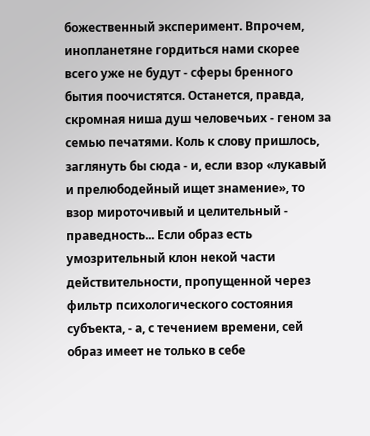божественный эксперимент. Впрочем, инопланетяне гордиться нами скорее всего уже не будут - сферы бренного бытия поочистятся. Останется, правда, скромная ниша душ человечьих - геном за семью печатями. Коль к слову пришлось, заглянуть бы сюда - и, если взор «лукавый и прелюбодейный ищет знамение», то взор мироточивый и целительный - праведность... Если образ есть умозрительный клон некой части действительности, пропущенной через фильтр психологического состояния субъекта, - а, с течением времени, сей образ имеет не только в себе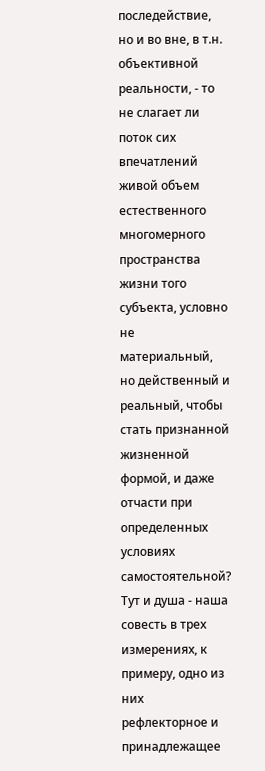последействие, но и во вне, в т.н. объективной реальности, - то не слагает ли поток сих впечатлений живой объем естественного многомерного пространства жизни того субъекта, условно не материальный, но действенный и реальный, чтобы стать признанной жизненной формой, и даже отчасти при определенных условиях самостоятельной? Тут и душа - наша совесть в трех измерениях, к примеру, одно из них рефлекторное и принадлежащее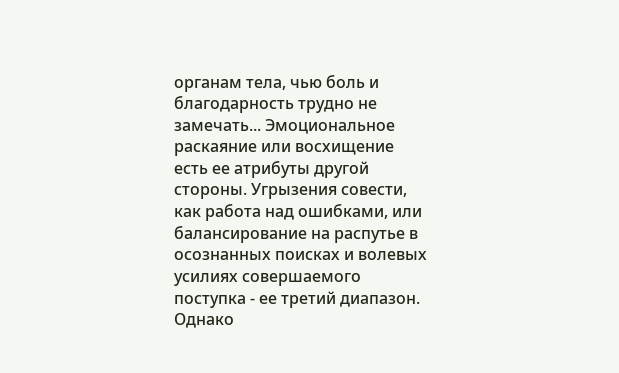органам тела, чью боль и благодарность трудно не замечать... Эмоциональное раскаяние или восхищение есть ее атрибуты другой стороны. Угрызения совести, как работа над ошибками, или балансирование на распутье в осознанных поисках и волевых усилиях совершаемого поступка - ее третий диапазон. Однако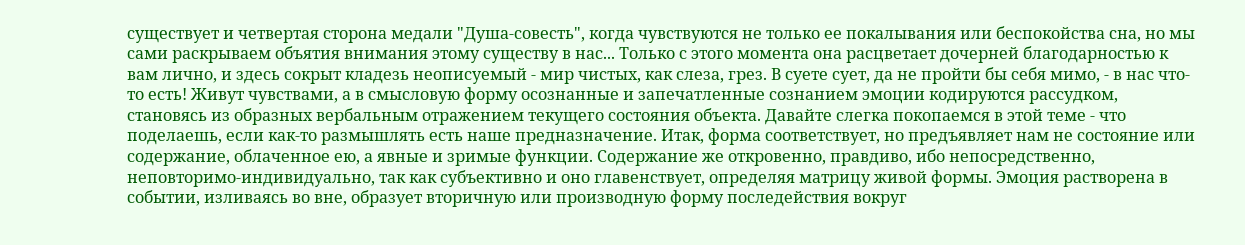существует и четвертая сторона медали "Душа-совесть", когда чувствуются не только ее покалывания или беспокойства сна, но мы сами раскрываем объятия внимания этому существу в нас... Только с этого момента она расцветает дочерней благодарностью к вам лично, и здесь сокрыт кладезь неописуемый - мир чистых, как слеза, грез. В суете сует, да не пройти бы себя мимо, - в нас что-то есть! Живут чувствами, а в смысловую форму осознанные и запечатленные сознанием эмоции кодируются рассудком, становясь из образных вербальным отражением текущего состояния объекта. Давайте слегка покопаемся в этой теме - что поделаешь, если как-то размышлять есть наше предназначение. Итак, форма соответствует, но предъявляет нам не состояние или содержание, облаченное ею, а явные и зримые функции. Содержание же откровенно, правдиво, ибо непосредственно, неповторимо-индивидуально, так как субъективно и оно главенствует, определяя матрицу живой формы. Эмоция растворена в событии, изливаясь во вне, образует вторичную или производную форму последействия вокруг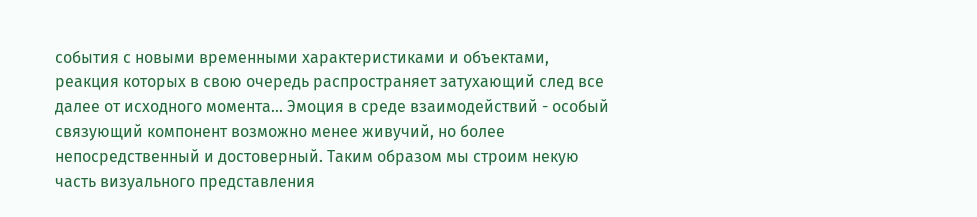события с новыми временными характеристиками и объектами, реакция которых в свою очередь распространяет затухающий след все далее от исходного момента... Эмоция в среде взаимодействий - особый связующий компонент возможно менее живучий, но более непосредственный и достоверный. Таким образом мы строим некую часть визуального представления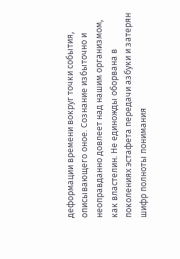деформации времени вокруг точки события, описывающего оное. Сознание избыточно и неоправданно довлеет над нашим организмом, как властелин. Не единожды оборвана в поколениях эстафета передачи азбуки и затерян шифр полноты понимания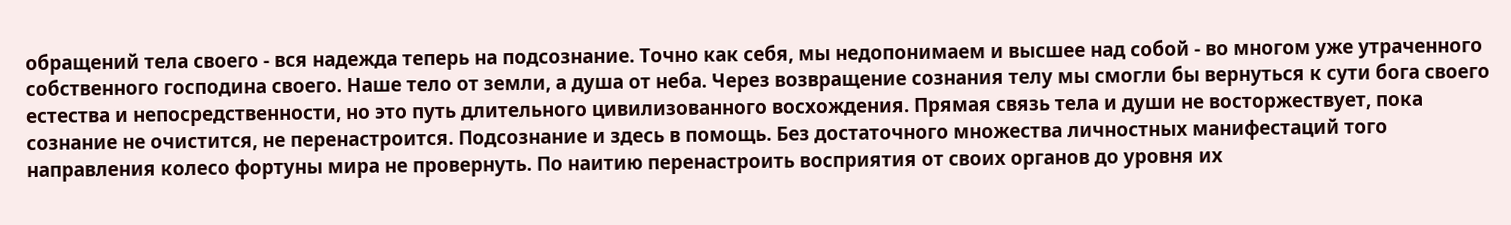обращений тела своего - вся надежда теперь на подсознание. Точно как себя, мы недопонимаем и высшее над собой - во многом уже утраченного собственного господина своего. Наше тело от земли, а душа от неба. Через возвращение сознания телу мы смогли бы вернуться к сути бога своего естества и непосредственности, но это путь длительного цивилизованного восхождения. Прямая связь тела и души не восторжествует, пока сознание не очистится, не перенастроится. Подсознание и здесь в помощь. Без достаточного множества личностных манифестаций того направления колесо фортуны мира не провернуть. По наитию перенастроить восприятия от своих органов до уровня их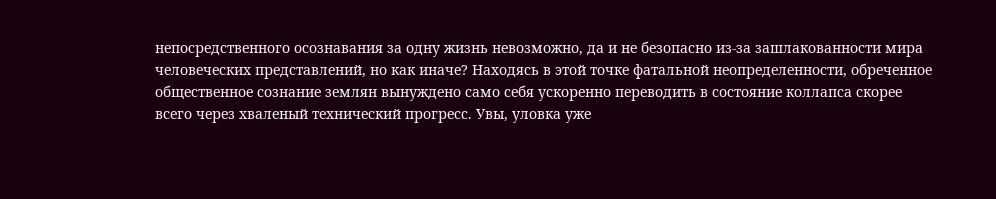непосредственного осознавания за одну жизнь невозможно, да и не безопасно из-за зашлакованности мира человеческих представлений, но как иначе? Находясь в этой точке фатальной неопределенности, обреченное общественное сознание землян вынуждено само себя ускоренно переводить в состояние коллапса скорее всего через хваленый технический прогресс. Увы, уловка уже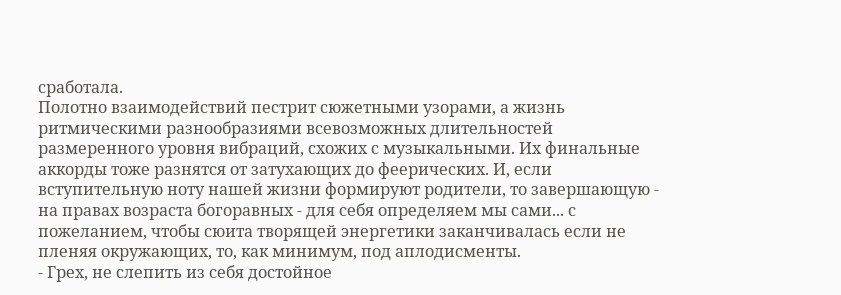сработала.
Полотно взаимодействий пестрит сюжетными узорами, а жизнь ритмическими разнообразиями всевозможных длительностей размеренного уровня вибраций, схожих с музыкальными. Их финальные аккорды тоже разнятся от затухающих до феерических. И, если вступительную ноту нашей жизни формируют родители, то завершающую - на правах возраста богоравных - для себя определяем мы сами... с пожеланием, чтобы сюита творящей энергетики заканчивалась если не пленяя окружающих, то, как минимум, под аплодисменты.
- Грех, не слепить из себя достойное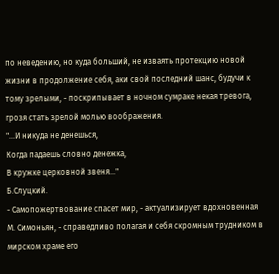по неведению, но куда больший, не изваять протекцию новой жизни в продолжение себя, аки свой последний шанс, будучи к тому зрелыми, - поскрипывает в ночном сумраке некая тревога, грозя стать зрелой молью воображения.
"...И никуда не денешься,
Когда падаешь словно денежка,
В кружке церковной звеня..."
Б.Слуцкий.
- Самопожертвование спасет мир, - актуализирует вдохновенная М. Симоньян, - справедливо полагая и себя скромным трудником в мирском храме его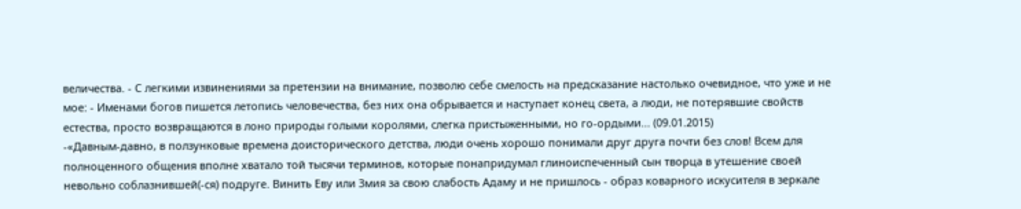величества. - С легкими извинениями за претензии на внимание, позволю себе смелость на предсказание настолько очевидное, что уже и не мое: - Именами богов пишется летопись человечества, без них она обрывается и наступает конец света, а люди, не потерявшие свойств естества, просто возвращаются в лоно природы голыми королями, слегка пристыженными, но го-ордыми... (09.01.2015)
-«Давным-давно, в ползунковые времена доисторического детства, люди очень хорошо понимали друг друга почти без слов! Всем для полноценного общения вполне хватало той тысячи терминов, которые понапридумал глиноиспеченный сын творца в утешение своей невольно соблазнившей(-ся) подруге. Винить Еву или Змия за свою слабость Адаму и не пришлось - образ коварного искусителя в зеркале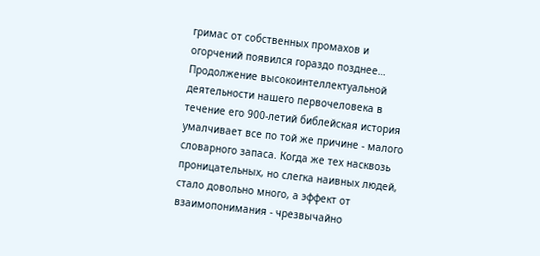гримас от собственных промахов и огорчений появился гораздо позднее… Продолжение высокоинтеллектуальной деятельности нашего первочеловека в течение его 900-летий библейская история умалчивает все по той же причине - малого словарного запаса. Когда же тех насквозь проницательных, но слегка наивных людей, стало довольно много, а эффект от взаимопонимания - чрезвычайно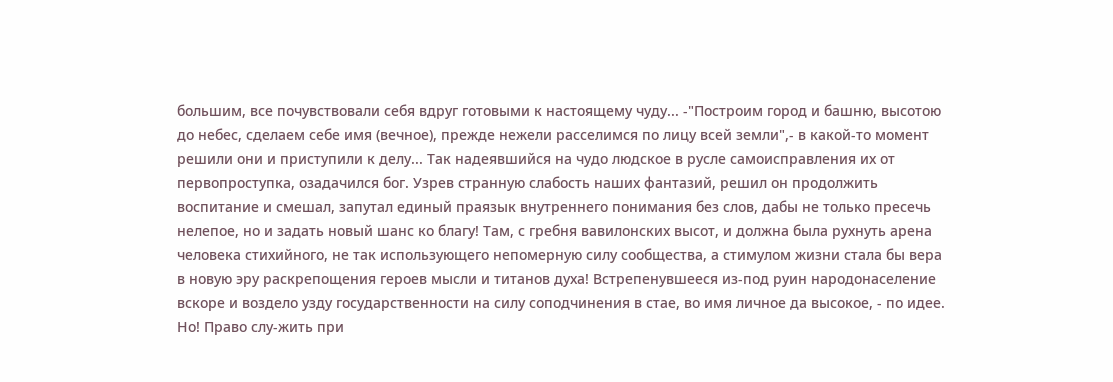большим, все почувствовали себя вдруг готовыми к настоящему чуду... -"Построим город и башню, высотою до небес, сделаем себе имя (вечное), прежде нежели расселимся по лицу всей земли",- в какой-то момент решили они и приступили к делу... Так надеявшийся на чудо людское в русле самоисправления их от первопроступка, озадачился бог. Узрев странную слабость наших фантазий, решил он продолжить воспитание и смешал, запутал единый праязык внутреннего понимания без слов, дабы не только пресечь нелепое, но и задать новый шанс ко благу! Там, с гребня вавилонских высот, и должна была рухнуть арена человека стихийного, не так использующего непомерную силу сообщества, а стимулом жизни стала бы вера в новую эру раскрепощения героев мысли и титанов духа! Встрепенувшееся из-под руин народонаселение вскоре и воздело узду государственности на силу соподчинения в стае, во имя личное да высокое, - по идее. Но! Право слу-жить при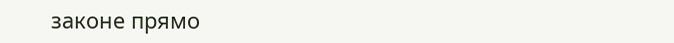законе прямо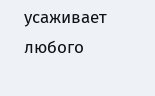усаживает любого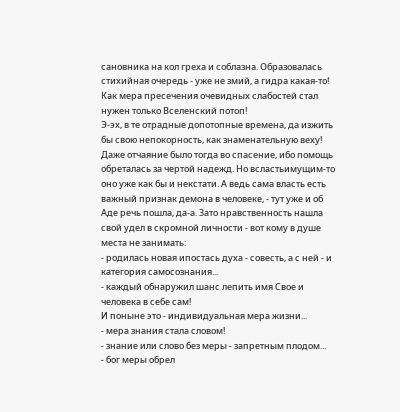сановника на кол греха и соблазна. Образовалась стихийная очередь - уже не змий, а гидра какая-то! Как мера пресечения очевидных слабостей стал нужен только Вселенский потоп!
Э-эх, в те отрадные допотопные времена, да изжить бы свою непокорность, как знаменательную веху! Даже отчаяние было тогда во спасение, ибо помощь обреталась за чертой надежд. Но всластьимущим-то оно уже как бы и некстати. А ведь сама власть есть важный признак демона в человеке, - тут уже и об Аде речь пошла, да-а. Зато нравственность нашла свой удел в скромной личности - вот кому в душе места не занимать:
- родилась новая ипостась духа - совесть, а с ней - и категория самосознания...
- каждый обнаружил шанс лепить имя Свое и человека в себе сам!
И поныне это - индивидуальная мера жизни...
- мера знания стала словом!
- знание или слово без меры - запретным плодом...
- бог меры обрел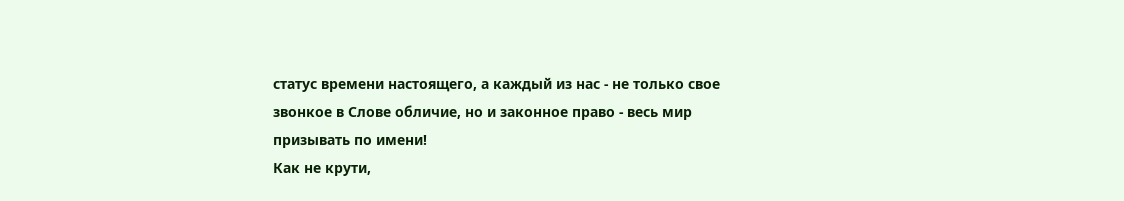статус времени настоящего, а каждый из нас - не только свое звонкое в Слове обличие, но и законное право - весь мир призывать по имени!
Как не крути,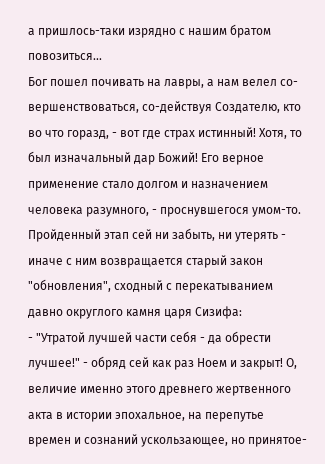а пришлось-таки изрядно с нашим братом повозиться...
Бог пошел почивать на лавры, а нам велел со-вершенствоваться, со-действуя Создателю, кто во что горазд, - вот где страх истинный! Хотя, то был изначальный дар Божий! Его верное применение стало долгом и назначением человека разумного, - проснувшегося умом-то. Пройденный этап сей ни забыть, ни утерять - иначе с ним возвращается старый закон "обновления", сходный с перекатыванием давно округлого камня царя Сизифа:
- "Утратой лучшей части себя - да обрести лучшее!" - обряд сей как раз Ноем и закрыт! О, величие именно этого древнего жертвенного акта в истории эпохальное, на перепутье времен и сознаний ускользающее, но принятое-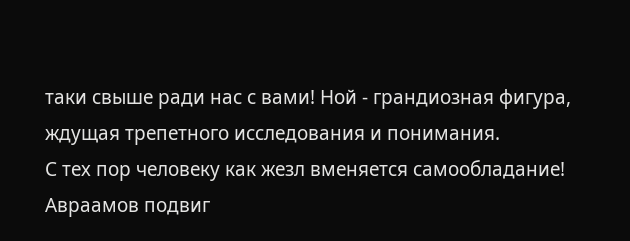таки свыше ради нас с вами! Ной - грандиозная фигура, ждущая трепетного исследования и понимания.
С тех пор человеку как жезл вменяется самообладание!
Авраамов подвиг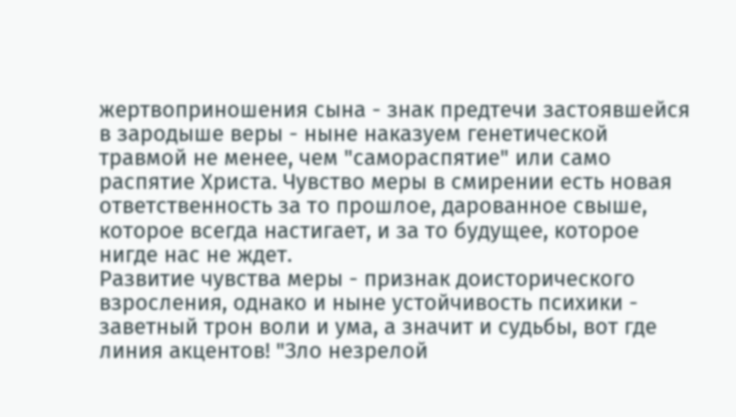жертвоприношения сына - знак предтечи застоявшейся в зародыше веры - ныне наказуем генетической травмой не менее, чем "самораспятие" или само распятие Христа. Чувство меры в смирении есть новая ответственность за то прошлое, дарованное свыше, которое всегда настигает, и за то будущее, которое нигде нас не ждет.
Развитие чувства меры - признак доисторического взросления, однако и ныне устойчивость психики - заветный трон воли и ума, а значит и судьбы, вот где линия акцентов! "Зло незрелой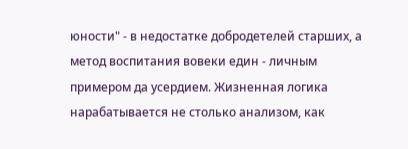юности" - в недостатке добродетелей старших, а метод воспитания вовеки един - личным примером да усердием. Жизненная логика нарабатывается не столько анализом, как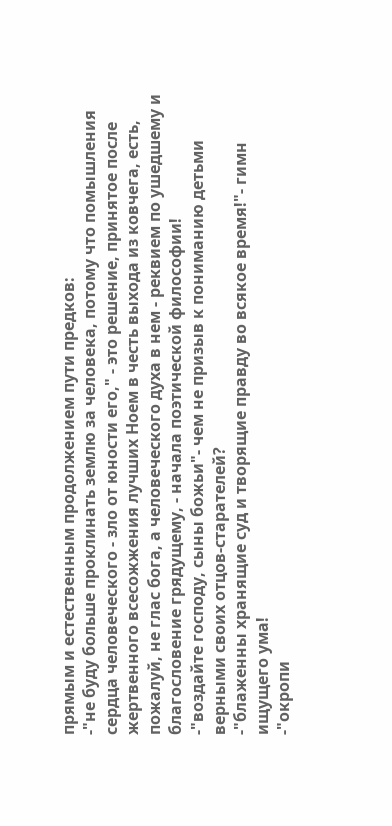прямым и естественным продолжением пути предков:
-"не буду больше проклинать землю за человека, потому что помышления сердца человеческого - зло от юности его," - это решение, принятое после жертвенного всесожжения лучших Ноем в честь выхода из ковчега, есть, пожалуй, не глас бога, а человеческого духа в нем - реквием по ушедшему и благословение грядущему, - начала поэтической философии!
-"воздайте господу, сыны божьи"- чем не призыв к пониманию детьми верными своих отцов-старателей?
-"блаженны хранящие суд и творящие правду во всякое время!"- гимн ищущего ума!
-"окропи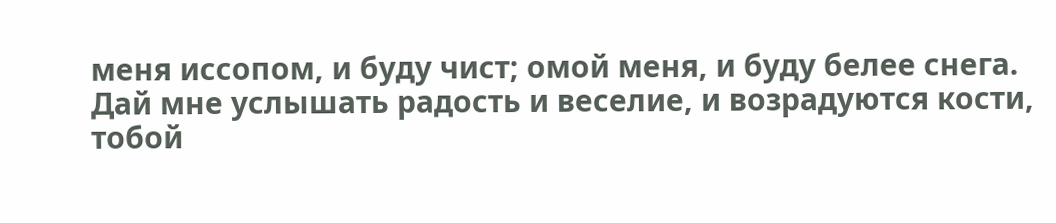меня иссопом, и буду чист; омой меня, и буду белее снега.
Дай мне услышать радость и веселие, и возрадуются кости, тобой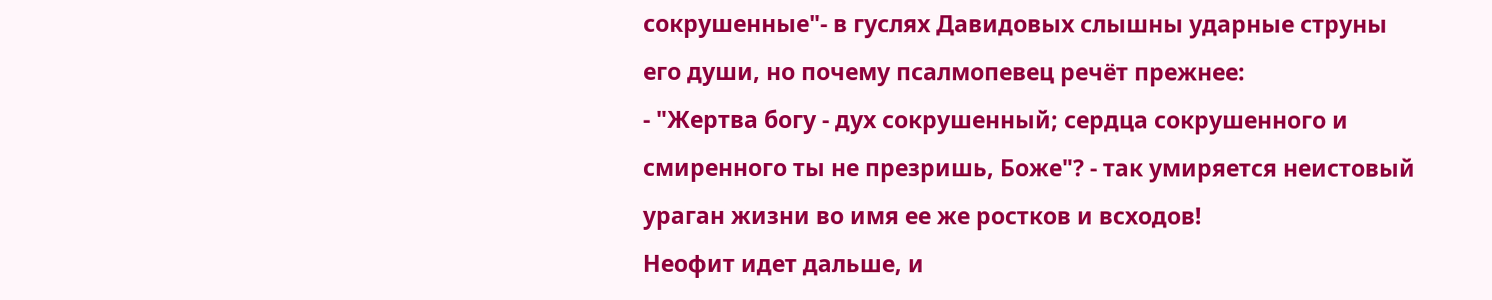сокрушенные"- в гуслях Давидовых слышны ударные струны его души, но почему псалмопевец речёт прежнее:
- "Жертва богу - дух сокрушенный; сердца сокрушенного и смиренного ты не презришь, Боже"? - так умиряется неистовый ураган жизни во имя ее же ростков и всходов!
Неофит идет дальше, и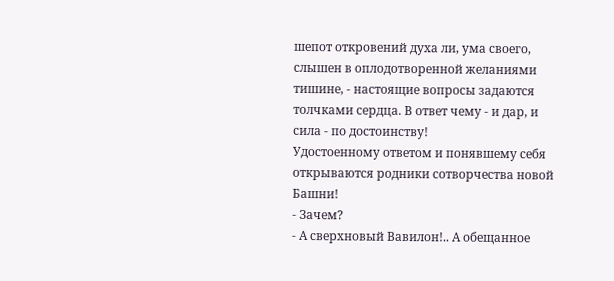шепот откровений духа ли, ума своего, слышен в оплодотворенной желаниями тишине, - настоящие вопросы задаются толчками сердца. В ответ чему - и дар, и сила - по достоинству!
Удостоенному ответом и понявшему себя открываются родники сотворчества новой Башни!
- Зачем?
- А сверхновый Вавилон!.. А обещанное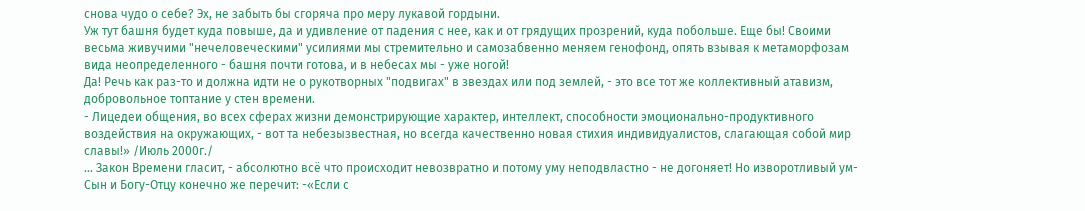снова чудо о себе? Эх, не забыть бы сгоряча про меру лукавой гордыни.
Уж тут башня будет куда повыше, да и удивление от падения с нее, как и от грядущих прозрений, куда побольше. Еще бы! Своими весьма живучими "нечеловеческими" усилиями мы стремительно и самозабвенно меняем генофонд, опять взывая к метаморфозам вида неопределенного - башня почти готова, и в небесах мы - уже ногой!
Да! Речь как раз-то и должна идти не о рукотворных "подвигах" в звездах или под землей, - это все тот же коллективный атавизм, добровольное топтание у стен времени.
- Лицедеи общения, во всех сферах жизни демонстрирующие характер, интеллект, способности эмоционально-продуктивного воздействия на окружающих, - вот та небезызвестная, но всегда качественно новая стихия индивидуалистов, слагающая собой мир славы!» /Июль 2000г./
... Закон Времени гласит, - абсолютно всё что происходит невозвратно и потому уму неподвластно - не догоняет! Но изворотливый ум-Сын и Богу-Отцу конечно же перечит: -«Если с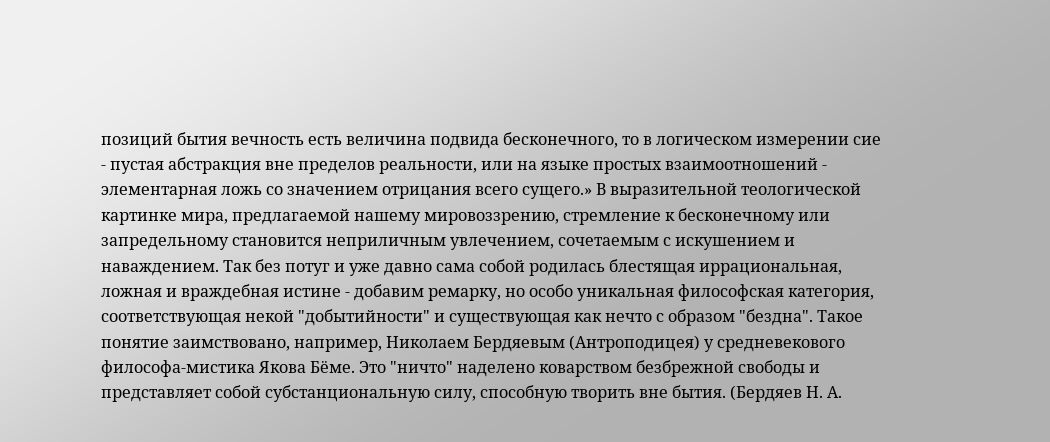позиций бытия вечность есть величина подвида бесконечного, то в логическом измерении сие - пустая абстракция вне пределов реальности, или на языке простых взаимоотношений - элементарная ложь со значением отрицания всего сущего.» В выразительной теологической картинке мира, предлагаемой нашему мировоззрению, стремление к бесконечному или запредельному становится неприличным увлечением, сочетаемым с искушением и наваждением. Так без потуг и уже давно сама собой родилась блестящая иррациональная, ложная и враждебная истине - добавим ремарку, но особо уникальная философская категория, соответствующая некой "добытийности" и существующая как нечто с образом "бездна". Такое понятие заимствовано, например, Николаем Бердяевым (Антроподицея) у средневекового философа-мистика Якова Бёме. Это "ничто" наделено коварством безбрежной свободы и представляет собой субстанциональную силу, способную творить вне бытия. (Бердяев Н. А.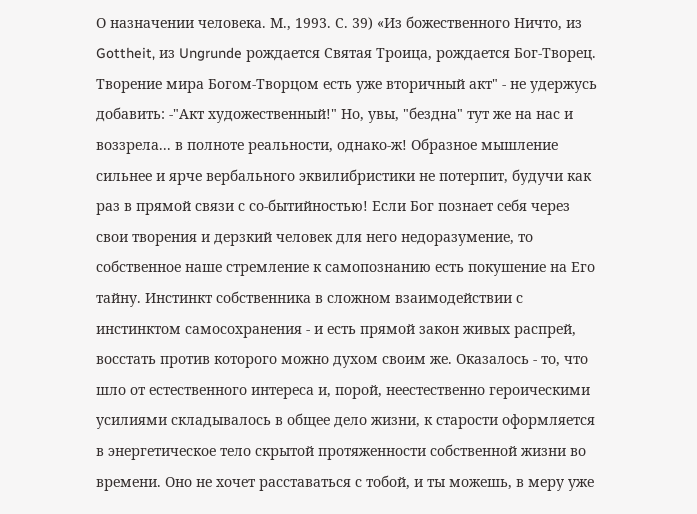О назначении человека. М., 1993. С. 39) «Из божественного Ничто, из Gottheit, из Ungrunde рождается Святая Троица, рождается Бог-Творец. Творение мира Богом-Творцом есть уже вторичный акт" - не удержусь добавить: -"Акт художественный!" Но, увы, "бездна" тут же на нас и воззрела... в полноте реальности, однако-ж! Образное мышление сильнее и ярче вербального эквилибристики не потерпит, будучи как раз в прямой связи с со-бытийностью! Если Бог познает себя через свои творения и дерзкий человек для него недоразумение, то собственное наше стремление к самопознанию есть покушение на Его тайну. Инстинкт собственника в сложном взаимодействии с инстинктом самосохранения - и есть прямой закон живых распрей, восстать против которого можно духом своим же. Оказалось - то, что шло от естественного интереса и, порой, неестественно героическими усилиями складывалось в общее дело жизни, к старости оформляется в энергетическое тело скрытой протяженности собственной жизни во времени. Оно не хочет расставаться с тобой, и ты можешь, в меру уже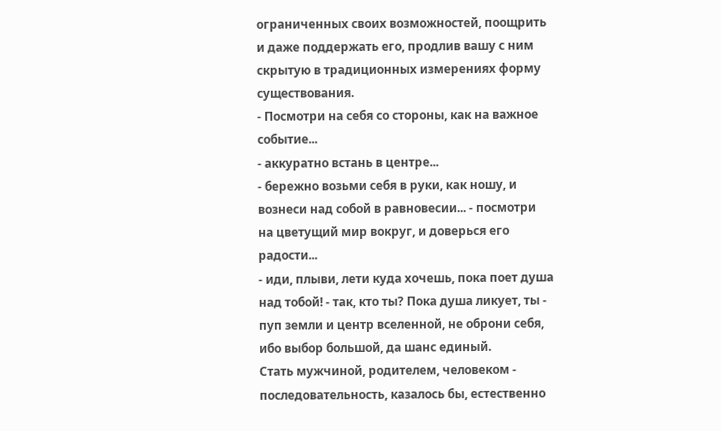ограниченных своих возможностей, поощрить и даже поддержать его, продлив вашу с ним скрытую в традиционных измерениях форму существования.
- Посмотри на себя со стороны, как на важное событие...
- аккуратно встань в центре...
- бережно возьми себя в руки, как ношу, и вознеси над собой в равновесии... - посмотри на цветущий мир вокруг, и доверься его радости...
- иди, плыви, лети куда хочешь, пока поет душа над тобой! - так, кто ты? Пока душа ликует, ты - пуп земли и центр вселенной, не оброни себя, ибо выбор большой, да шанс единый.
Стать мужчиной, родителем, человеком - последовательность, казалось бы, естественно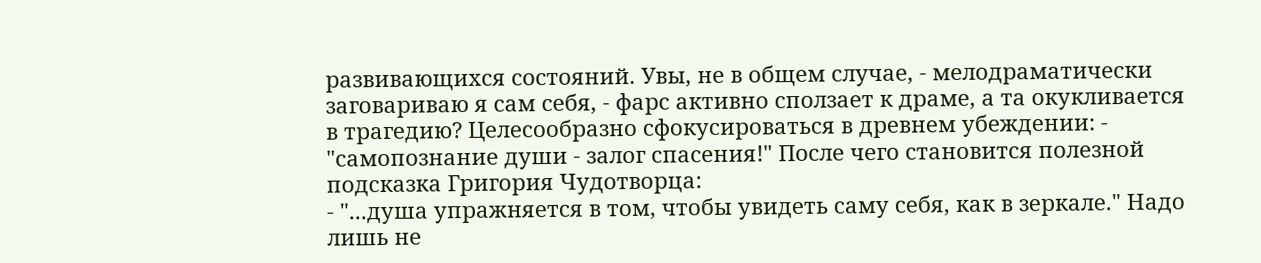развивающихся состояний. Увы, не в общем случае, - мелодраматически заговариваю я сам себя, - фарс активно сползает к драме, а та окукливается в трагедию? Целесообразно сфокусироваться в древнем убеждении: - "самопознание души - залог спасения!" После чего становится полезной подсказка Григория Чудотворца:
- "...душа упражняется в том, чтобы увидеть саму себя, как в зеркале." Надо лишь не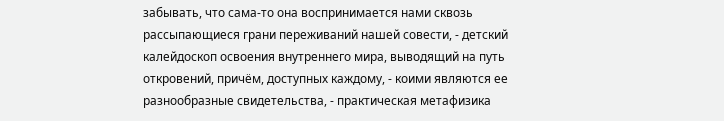забывать, что сама-то она воспринимается нами сквозь рассыпающиеся грани переживаний нашей совести, - детский калейдоскоп освоения внутреннего мира, выводящий на путь откровений, причём, доступных каждому, - коими являются ее разнообразные свидетельства, - практическая метафизика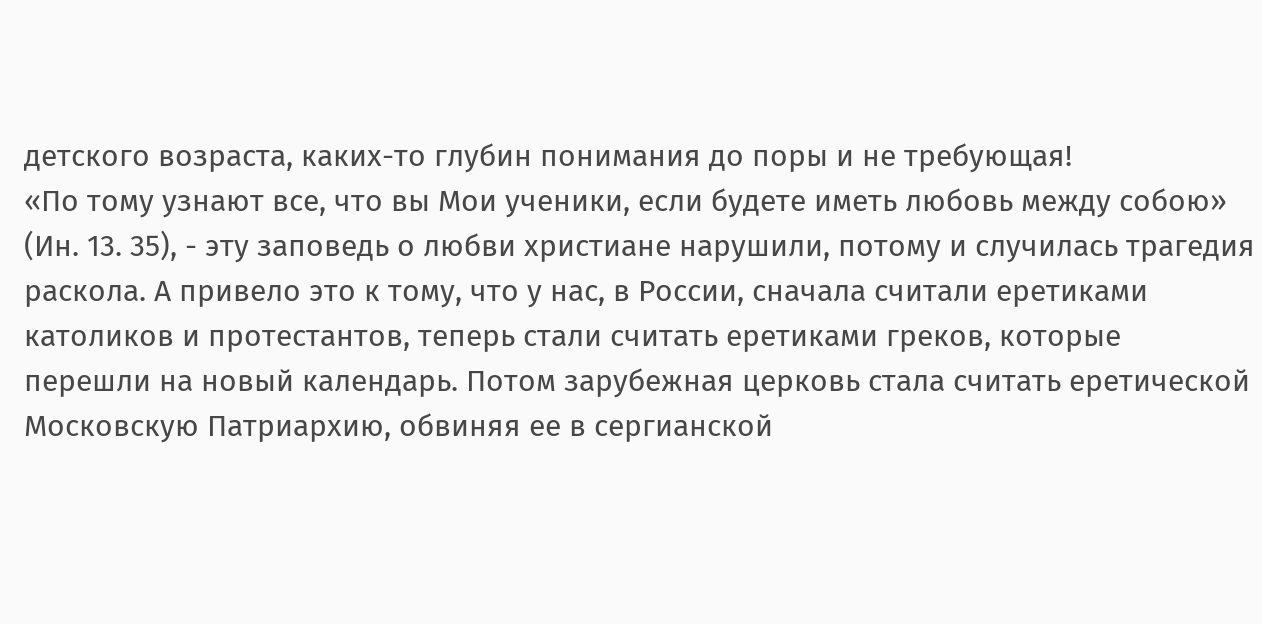детского возраста, каких-то глубин понимания до поры и не требующая!
«По тому узнают все, что вы Мои ученики, если будете иметь любовь между собою» (Ин. 13. 35), - эту заповедь о любви христиане нарушили, потому и случилась трагедия раскола. А привело это к тому, что у нас, в России, сначала считали еретиками католиков и протестантов, теперь стали считать еретиками греков, которые перешли на новый календарь. Потом зарубежная церковь стала считать еретической Московскую Патриархию, обвиняя ее в сергианской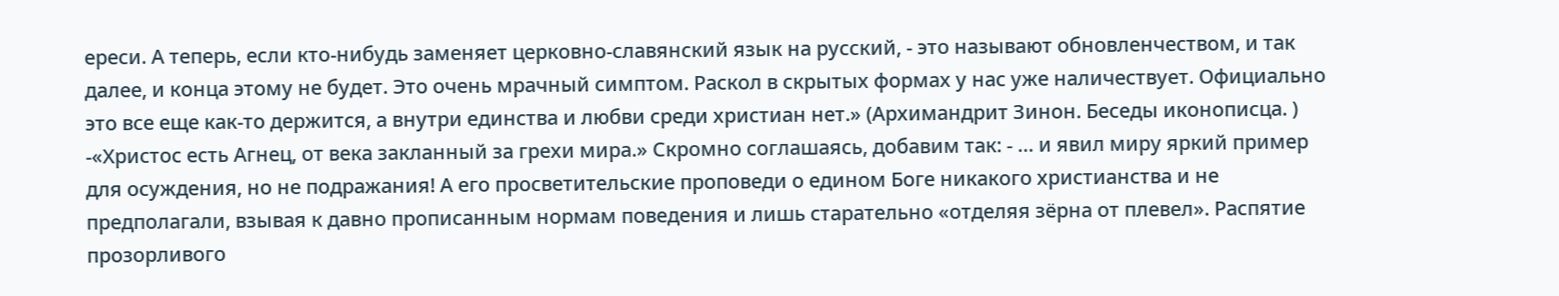ереси. А теперь, если кто-нибудь заменяет церковно-славянский язык на русский, - это называют обновленчеством, и так далее, и конца этому не будет. Это очень мрачный симптом. Раскол в скрытых формах у нас уже наличествует. Официально это все еще как-то держится, а внутри единства и любви среди христиан нет.» (Архимандрит Зинон. Беседы иконописца. ) -«Христос есть Агнец, от века закланный за грехи мира.» Скромно соглашаясь, добавим так: - … и явил миру яркий пример для осуждения, но не подражания! А его просветительские проповеди о едином Боге никакого христианства и не предполагали, взывая к давно прописанным нормам поведения и лишь старательно «отделяя зёрна от плевел». Распятие прозорливого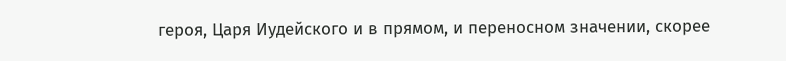героя, Царя Иудейского и в прямом, и переносном значении, скорее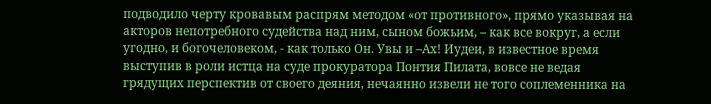подводило черту кровавым распрям методом «от противного», прямо указывая на акторов непотребного судейства над ним, сыном божьим, – как все вокруг, а если угодно, и богочеловеком, - как только Он. Увы и –Ах! Иудеи, в известное время выступив в роли истца на суде прокуратора Понтия Пилата, вовсе не ведая грядущих перспектив от своего деяния, нечаянно извели не того соплеменника на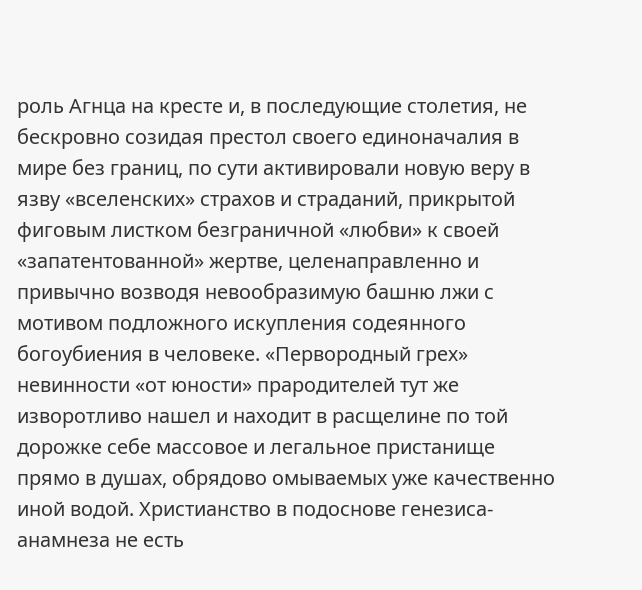роль Агнца на кресте и, в последующие столетия, не бескровно созидая престол своего единоначалия в мире без границ, по сути активировали новую веру в язву «вселенских» страхов и страданий, прикрытой фиговым листком безграничной «любви» к своей «запатентованной» жертве, целенаправленно и привычно возводя невообразимую башню лжи с мотивом подложного искупления содеянного богоубиения в человеке. «Первородный грех» невинности «от юности» прародителей тут же изворотливо нашел и находит в расщелине по той дорожке себе массовое и легальное пристанище прямо в душах, обрядово омываемых уже качественно иной водой. Христианство в подоснове генезиса-анамнеза не есть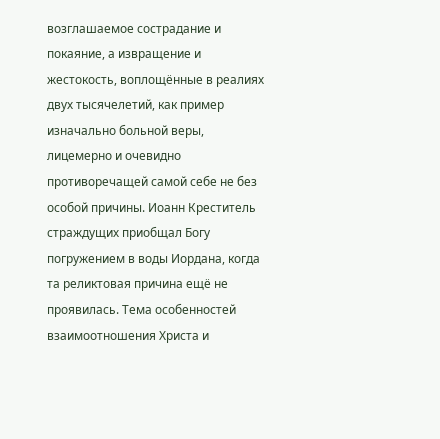возглашаемое сострадание и покаяние, а извращение и жестокость, воплощённые в реалиях двух тысячелетий, как пример изначально больной веры, лицемерно и очевидно противоречащей самой себе не без особой причины. Иоанн Креститель страждущих приобщал Богу погружением в воды Иордана, когда та реликтовая причина ещё не проявилась. Тема особенностей взаимоотношения Христа и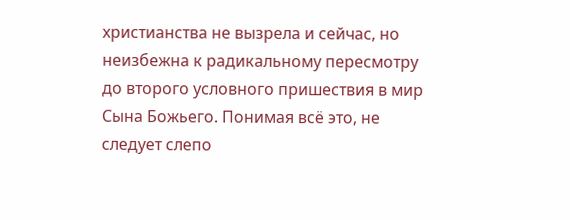христианства не вызрела и сейчас, но неизбежна к радикальному пересмотру до второго условного пришествия в мир Сына Божьего. Понимая всё это, не следует слепо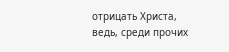отрицать Христа, ведь, среди прочих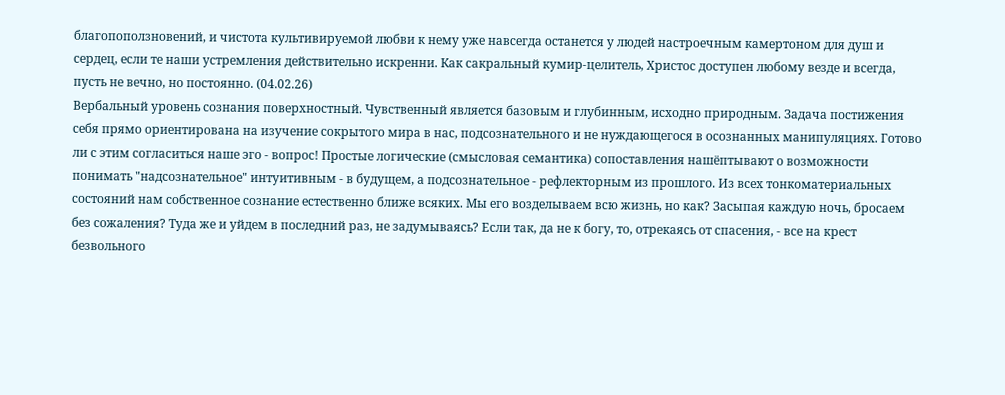благопоползновений, и чистота культивируемой любви к нему уже навсегда останется у людей настроечным камертоном для душ и сердец, если те наши устремления действительно искренни. Как сакральный кумир-целитель, Христос доступен любому везде и всегда, пусть не вечно, но постоянно. (04.02.26)
Вербальный уровень сознания поверхностный. Чувственный является базовым и глубинным, исходно природным. Задача постижения себя прямо ориентирована на изучение сокрытого мира в нас, подсознательного и не нуждающегося в осознанных манипуляциях. Готово ли с этим согласиться наше эго - вопрос! Простые логические (смысловая семантика) сопоставления нашёптывают о возможности понимать "надсознательное" интуитивным - в будущем, а подсознательное - рефлекторным из прошлого. Из всех тонкоматериальных состояний нам собственное сознание естественно ближе всяких. Мы его возделываем всю жизнь, но как? Засыпая каждую ночь, бросаем без сожаления? Туда же и уйдем в последний раз, не задумываясь? Если так, да не к богу, то, отрекаясь от спасения, - все на крест безвольного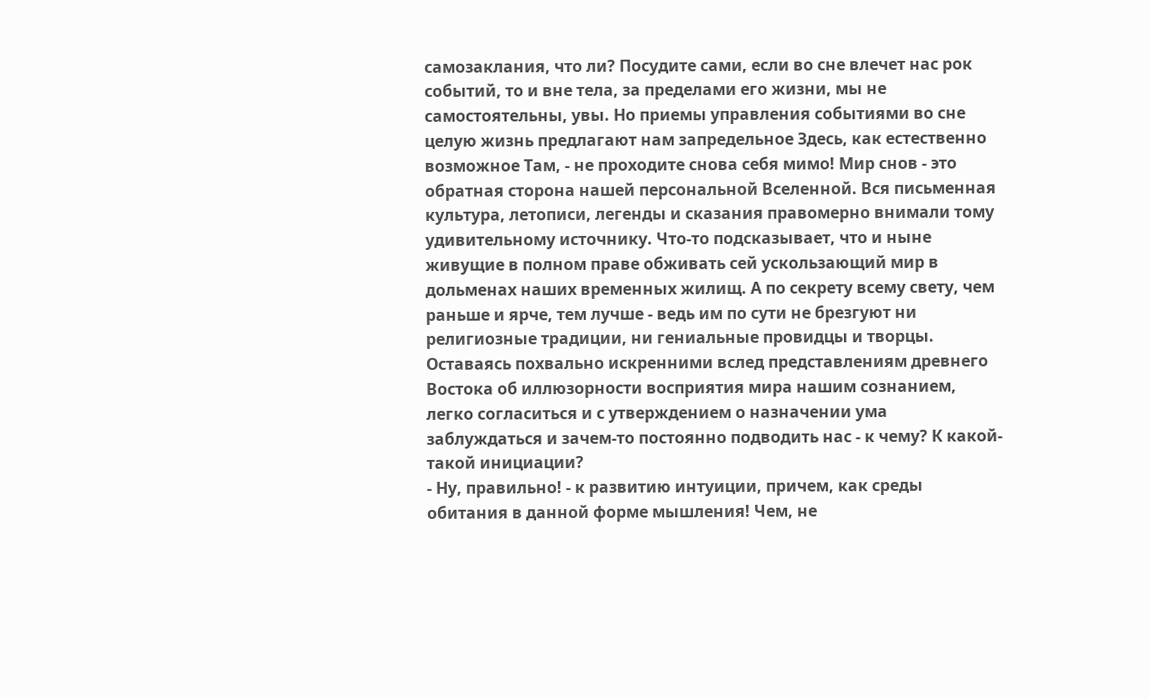самозаклания, что ли? Посудите сами, если во сне влечет нас рок событий, то и вне тела, за пределами его жизни, мы не самостоятельны, увы. Но приемы управления событиями во сне целую жизнь предлагают нам запредельное Здесь, как естественно возможное Там, - не проходите снова себя мимо! Мир снов - это обратная сторона нашей персональной Вселенной. Вся письменная культура, летописи, легенды и сказания правомерно внимали тому удивительному источнику. Что-то подсказывает, что и ныне живущие в полном праве обживать сей ускользающий мир в дольменах наших временных жилищ. А по секрету всему свету, чем раньше и ярче, тем лучше - ведь им по сути не брезгуют ни религиозные традиции, ни гениальные провидцы и творцы. Оставаясь похвально искренними вслед представлениям древнего Востока об иллюзорности восприятия мира нашим сознанием, легко согласиться и с утверждением о назначении ума заблуждаться и зачем-то постоянно подводить нас - к чему? К какой-такой инициации?
- Ну, правильно! - к развитию интуиции, причем, как среды обитания в данной форме мышления! Чем, не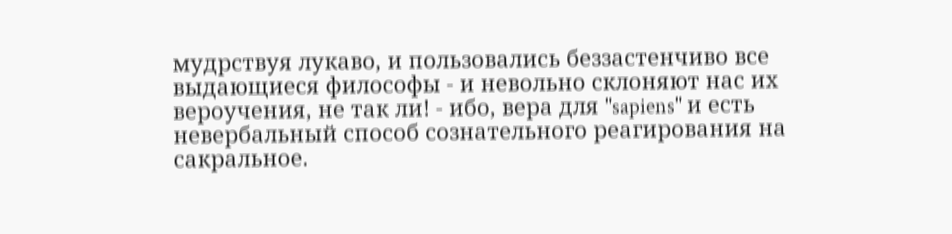мудрствуя лукаво, и пользовались беззастенчиво все выдающиеся философы - и невольно склоняют нас их вероучения, не так ли! - ибо, вера для "sapiens" и есть невербальный способ сознательного реагирования на сакральное.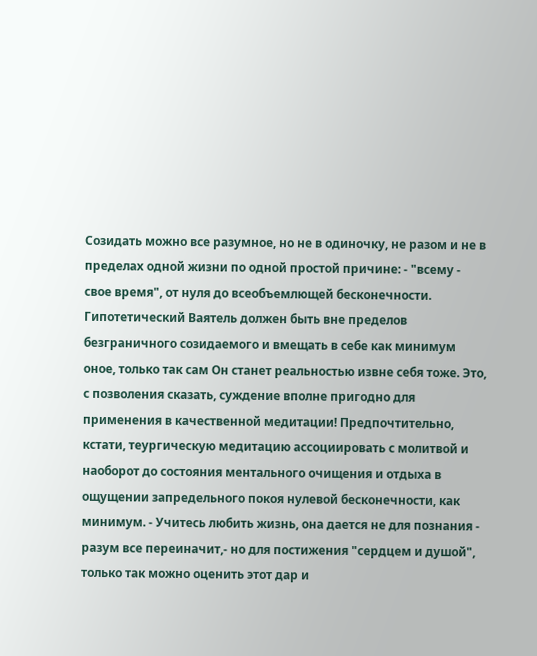Созидать можно все разумное, но не в одиночку, не разом и не в пределах одной жизни по одной простой причине: - "всему - свое время", от нуля до всеобъемлющей бесконечности. Гипотетический Ваятель должен быть вне пределов безграничного созидаемого и вмещать в себе как минимум оное, только так сам Он станет реальностью извне себя тоже. Это, с позволения сказать, суждение вполне пригодно для применения в качественной медитации! Предпочтительно, кстати, теургическую медитацию ассоциировать с молитвой и наоборот до состояния ментального очищения и отдыха в ощущении запредельного покоя нулевой бесконечности, как минимум. - Учитесь любить жизнь, она дается не для познания - разум все переиначит,- но для постижения "сердцем и душой", только так можно оценить этот дар и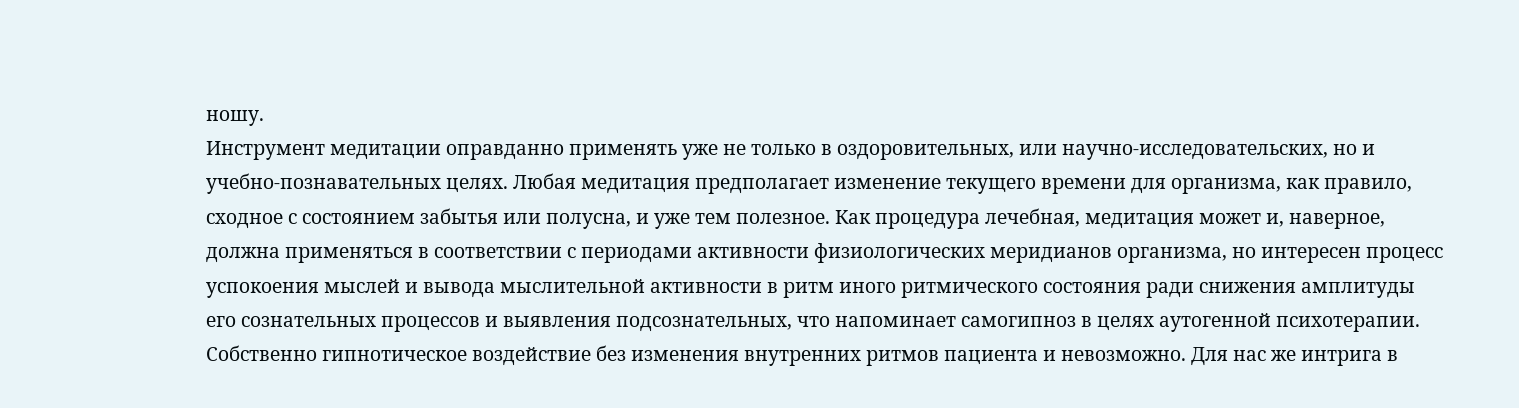ношу.
Инструмент медитации оправданно применять уже не только в оздоровительных, или научно-исследовательских, но и учебно-познавательных целях. Любая медитация предполагает изменение текущего времени для организма, как правило, сходное с состоянием забытья или полусна, и уже тем полезное. Как процедура лечебная, медитация может и, наверное, должна применяться в соответствии с периодами активности физиологических меридианов организма, но интересен процесс успокоения мыслей и вывода мыслительной активности в ритм иного ритмического состояния ради снижения амплитуды его сознательных процессов и выявления подсознательных, что напоминает самогипноз в целях аутогенной психотерапии. Собственно гипнотическое воздействие без изменения внутренних ритмов пациента и невозможно. Для нас же интрига в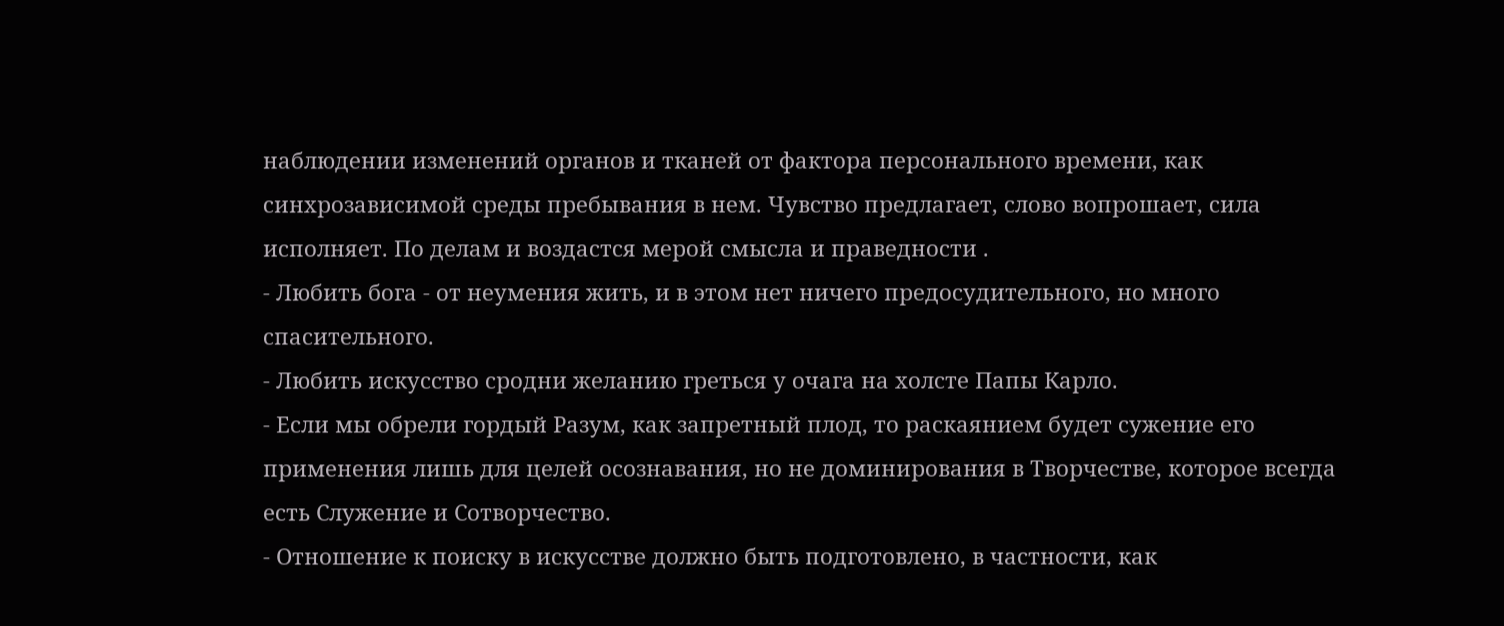наблюдении изменений органов и тканей от фактора персонального времени, как синхрозависимой среды пребывания в нем. Чувство предлагает, слово вопрошает, сила исполняет. По делам и воздастся мерой смысла и праведности .
- Любить бога - от неумения жить, и в этом нет ничего предосудительного, но много спасительного.
- Любить искусство сродни желанию греться у очага на холсте Папы Карло.
- Если мы обрели гордый Разум, как запретный плод, то раскаянием будет сужение его применения лишь для целей осознавания, но не доминирования в Творчестве, которое всегда есть Служение и Сотворчество.
- Отношение к поиску в искусстве должно быть подготовлено, в частности, как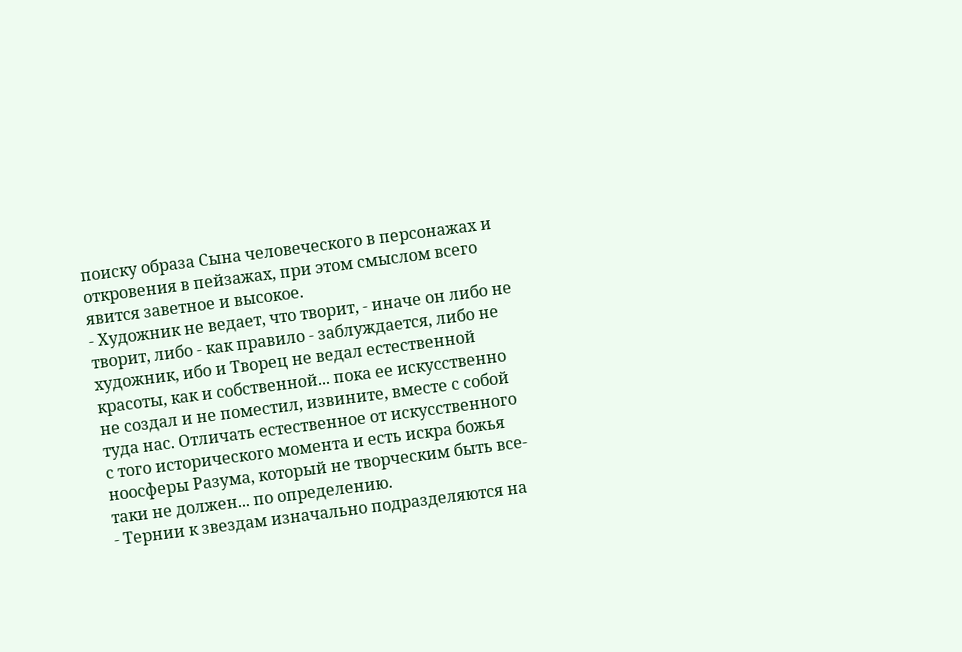поиску образа Сына человеческого в персонажах и откровения в пейзажах, при этом смыслом всего явится заветное и высокое.
- Художник не ведает, что творит, - иначе он либо не творит, либо - как правило - заблуждается, либо не художник, ибо и Творец не ведал естественной красоты, как и собственной... пока ее искусственно не создал и не поместил, извините, вместе с собой туда нас. Отличать естественное от искусственного с того исторического момента и есть искра божья ноосферы Разума, который не творческим быть все-таки не должен... по определению.
- Тернии к звездам изначально подразделяются на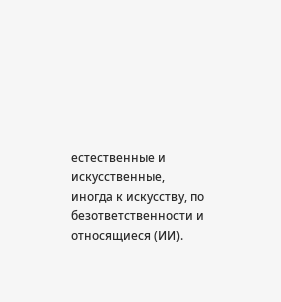естественные и искусственные, иногда к искусству, по безответственности и относящиеся (ИИ).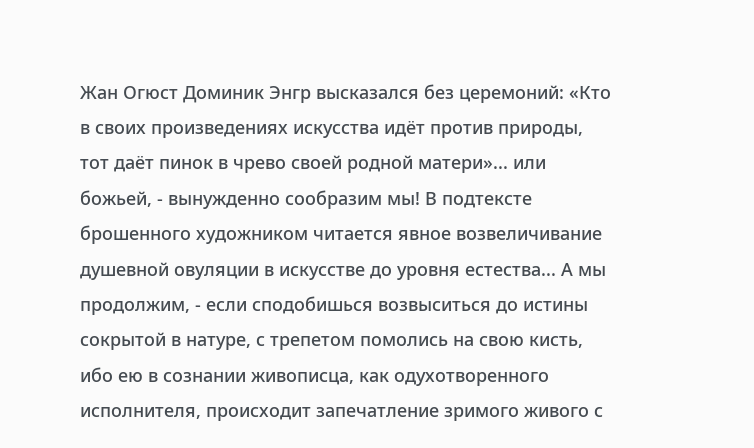Жан Огюст Доминик Энгр высказался без церемоний: «Кто в своих произведениях искусства идёт против природы, тот даёт пинок в чрево своей родной матери»... или божьей, - вынужденно сообразим мы! В подтексте брошенного художником читается явное возвеличивание душевной овуляции в искусстве до уровня естества... А мы продолжим, - если сподобишься возвыситься до истины сокрытой в натуре, с трепетом помолись на свою кисть, ибо ею в сознании живописца, как одухотворенного исполнителя, происходит запечатление зримого живого с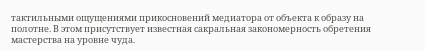тактильными ощущениями прикосновений медиатора от объекта к образу на полотне. В этом присутствует известная сакральная закономерность обретения мастерства на уровне чуда.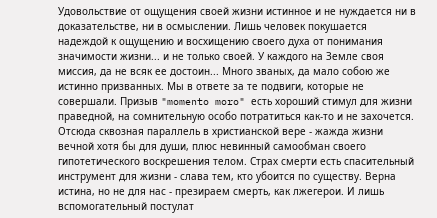Удовольствие от ощущения своей жизни истинное и не нуждается ни в доказательстве, ни в осмыслении. Лишь человек покушается надеждой к ощущению и восхищению своего духа от понимания значимости жизни... и не только своей. У каждого на Земле своя миссия, да не всяк ее достоин... Много званых, да мало собою же истинно призванных. Мы в ответе за те подвиги, которые не совершали. Призыв "momento moro" есть хороший стимул для жизни праведной, на сомнительную особо потратиться как-то и не захочется. Отсюда сквозная параллель в христианской вере - жажда жизни вечной хотя бы для души, плюс невинный самообман своего гипотетического воскрешения телом. Страх смерти есть спасительный инструмент для жизни - слава тем, кто убоится по существу. Верна истина, но не для нас - презираем смерть, как лжегерои. И лишь вспомогательный постулат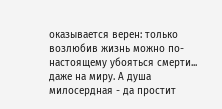оказывается верен: только возлюбив жизнь можно по-настоящему убояться смерти... даже на миру. А душа милосердная - да простит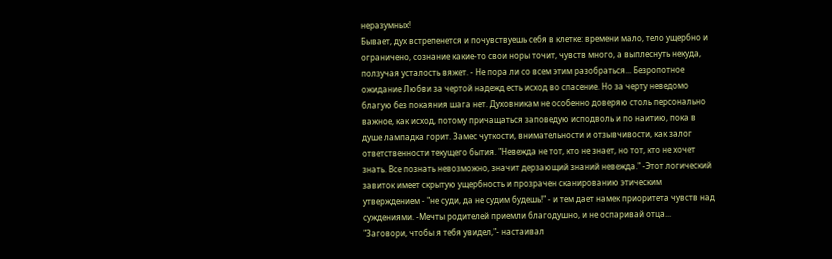неразумных!
Бывает, дух встрепенется и почувствуешь себя в клетке: времени мало, тело ущербно и ограничено, сознание какие-то свои норы точит, чувств много, а выплеснуть некуда, ползучая усталость вяжет. - Не пора ли со всем этим разобраться... Безропотное ожидание Любви за чертой надежд есть исход во спасение. Но за черту неведомо благую без покаяния шага нет. Духовникам не особенно доверяю столь персонально важное, как исход, потому причащаться заповедую исподволь и по наитию, пока в душе лампадка горит. Замес чуткости, внимательности и отзывчивости, как залог ответственности текущего бытия. "Невежда не тот, кто не знает, но тот, кто не хочет знать. Все познать невозможно, значит дерзающий знаний невежда." -Этот логический завиток имеет скрытую ущербность и прозрачен сканированию этическим утверждением - "не суди, да не судим будешь!" - и тем дает намек приоритета чувств над суждениями. -Мечты родителей приемли благодушно, и не оспаривай отца...
"Заговори, чтобы я тебя увидел,"- настаивал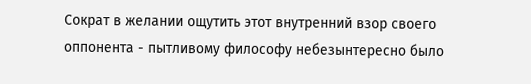Сократ в желании ощутить этот внутренний взор своего оппонента - пытливому философу небезынтересно было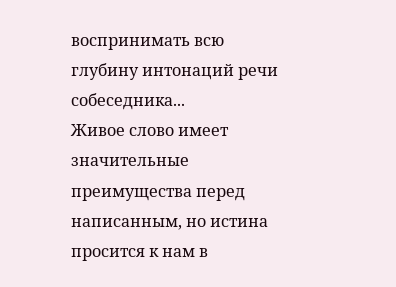воспринимать всю глубину интонаций речи собеседника...
Живое слово имеет значительные преимущества перед написанным, но истина просится к нам в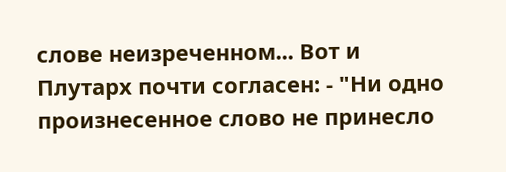слове неизреченном... Вот и Плутарх почти согласен: - "Ни одно произнесенное слово не принесло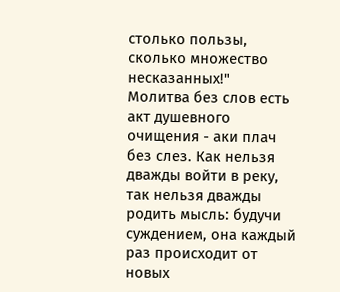столько пользы, сколько множество несказанных!"
Молитва без слов есть акт душевного очищения - аки плач без слез. Как нельзя дважды войти в реку, так нельзя дважды родить мысль: будучи суждением, она каждый раз происходит от новых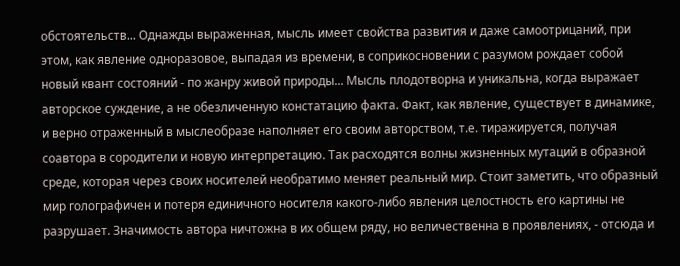обстоятельств... Однажды выраженная, мысль имеет свойства развития и даже самоотрицаний, при этом, как явление одноразовое, выпадая из времени, в соприкосновении с разумом рождает собой новый квант состояний - по жанру живой природы... Мысль плодотворна и уникальна, когда выражает авторское суждение, а не обезличенную констатацию факта. Факт, как явление, существует в динамике, и верно отраженный в мыслеобразе наполняет его своим авторством, т.е. тиражируется, получая соавтора в сородители и новую интерпретацию. Так расходятся волны жизненных мутаций в образной среде, которая через своих носителей необратимо меняет реальный мир. Стоит заметить, что образный мир голографичен и потеря единичного носителя какого-либо явления целостность его картины не разрушает. Значимость автора ничтожна в их общем ряду, но величественна в проявлениях, - отсюда и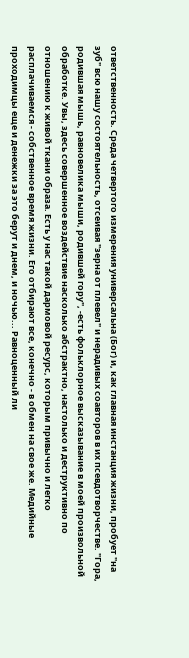ответственность. Среда четвертого измерения универсальна (Бог) и, как главная инстанция жизни, пробует "на зуб" всю нашу состоятельность, отсеивая "зерна от плевел" и нерадивых соавторов в их псевдотворчестве. "Гора, родившая мышь, равновелика мыши, родившей гору", -есть фольклорное высказывание в моей произвольной обработке. Увы, здесь совершенное воздействие насколько абстрактно, настолько и деструктивно по отношению к живой ткани образа. Есть у нас такой дармовой ресурс, которым привычно и легко расплачиваемся - собственное время жизни. Его отбирают все, конечно - в обмен на свое же. Медийные проходимцы еще и денежки за это берут и днем, и ночью... Равноценный ли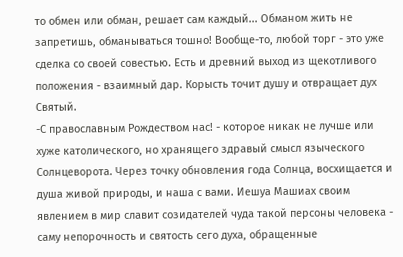то обмен или обман, решает сам каждый... Обманом жить не запретишь, обманываться тошно! Вообще-то, любой торг - это уже сделка со своей совестью. Есть и древний выход из щекотливого положения - взаимный дар. Корысть точит душу и отвращает дух Святый.
-С православным Рождеством нас! - которое никак не лучше или хуже католического, но хранящего здравый смысл языческого Солнцеворота. Через точку обновления года Солнца, восхищается и душа живой природы, и наша с вами. Иешуа Машиах своим явлением в мир славит созидателей чуда такой персоны человека - саму непорочность и святость сего духа, обращенные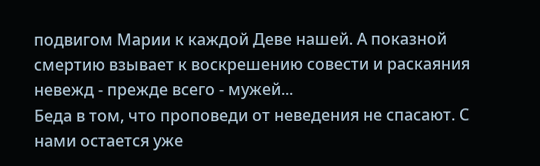подвигом Марии к каждой Деве нашей. А показной смертию взывает к воскрешению совести и раскаяния невежд - прежде всего - мужей...
Беда в том, что проповеди от неведения не спасают. С нами остается уже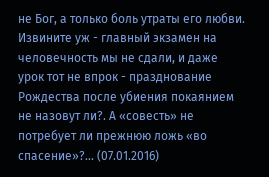не Бог, а только боль утраты его любви. Извините уж - главный экзамен на человечность мы не сдали, и даже урок тот не впрок - празднование Рождества после убиения покаянием не назовут ли?. А «совесть» не потребует ли прежнюю ложь «во спасение»?... (07.01.2016)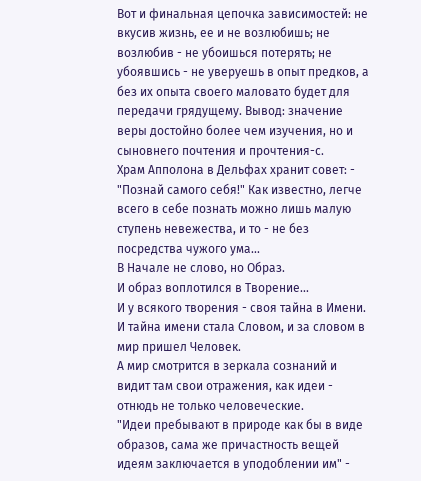Вот и финальная цепочка зависимостей: не вкусив жизнь, ее и не возлюбишь; не возлюбив - не убоишься потерять; не убоявшись - не уверуешь в опыт предков, а без их опыта своего маловато будет для передачи грядущему. Вывод: значение веры достойно более чем изучения, но и сыновнего почтения и прочтения-с.
Храм Апполона в Дельфах хранит совет: - "Познай самого себя!" Как известно, легче всего в себе познать можно лишь малую ступень невежества, и то - не без посредства чужого ума...
В Начале не слово, но Образ.
И образ воплотился в Творение...
И у всякого творения - своя тайна в Имени.
И тайна имени стала Словом, и за словом в мир пришел Человек.
А мир смотрится в зеркала сознаний и видит там свои отражения, как идеи - отнюдь не только человеческие.
"Идеи пребывают в природе как бы в виде образов, сама же причастность вещей идеям заключается в уподоблении им" -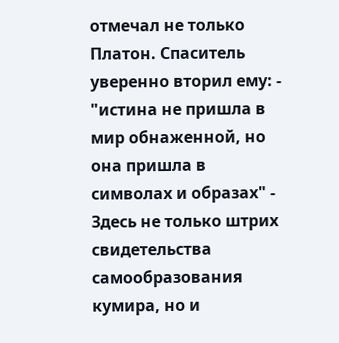отмечал не только Платон. Спаситель уверенно вторил ему: - "истина не пришла в мир обнаженной, но она пришла в символах и образах" - Здесь не только штрих свидетельства самообразования кумира, но и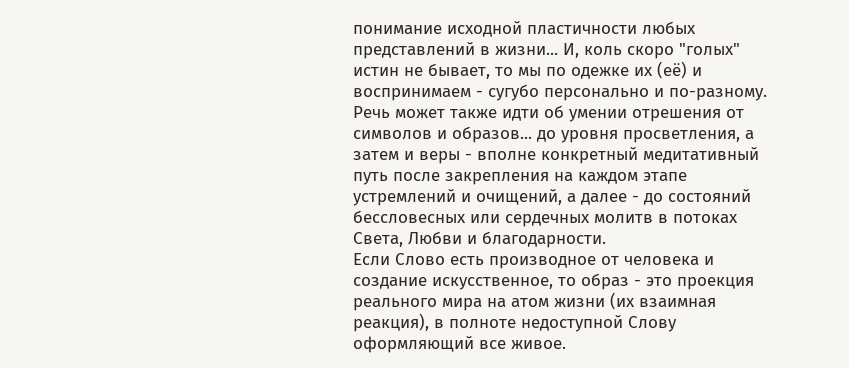понимание исходной пластичности любых представлений в жизни... И, коль скоро "голых" истин не бывает, то мы по одежке их (её) и воспринимаем - сугубо персонально и по-разному. Речь может также идти об умении отрешения от символов и образов... до уровня просветления, а затем и веры - вполне конкретный медитативный путь после закрепления на каждом этапе устремлений и очищений, а далее - до состояний бессловесных или сердечных молитв в потоках Света, Любви и благодарности.
Если Слово есть производное от человека и создание искусственное, то образ - это проекция реального мира на атом жизни (их взаимная реакция), в полноте недоступной Слову оформляющий все живое.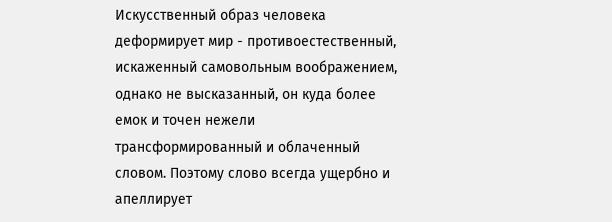Искусственный образ человека деформирует мир - противоестественный, искаженный самовольным воображением, однако не высказанный, он куда более емок и точен нежели трансформированный и облаченный словом. Поэтому слово всегда ущербно и апеллирует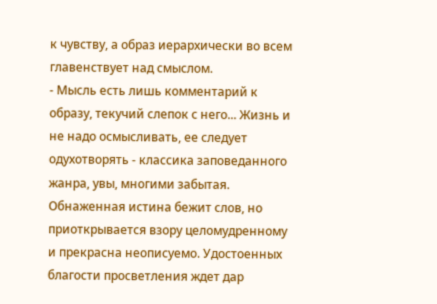к чувству, а образ иерархически во всем главенствует над смыслом.
- Мысль есть лишь комментарий к образу, текучий слепок с него... Жизнь и не надо осмысливать, ее следует одухотворять - классика заповеданного жанра, увы, многими забытая. Обнаженная истина бежит слов, но приоткрывается взору целомудренному и прекрасна неописуемо. Удостоенных благости просветления ждет дар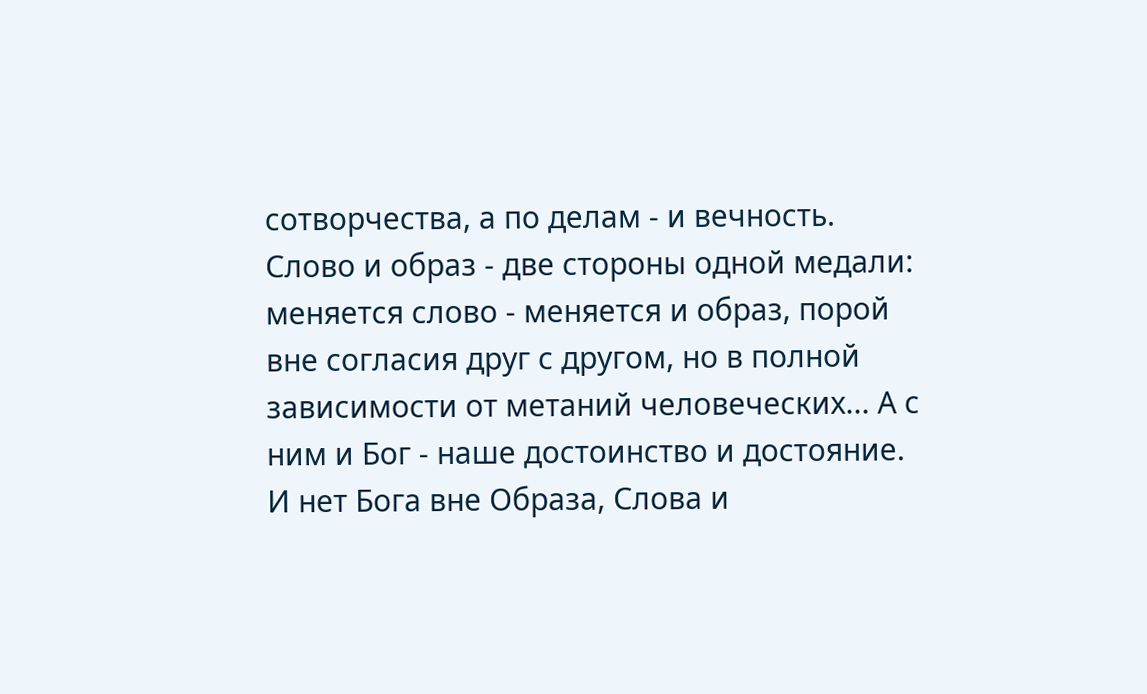сотворчества, а по делам - и вечность. Слово и образ - две стороны одной медали: меняется слово - меняется и образ, порой вне согласия друг с другом, но в полной зависимости от метаний человеческих... А с ним и Бог - наше достоинство и достояние. И нет Бога вне Образа, Слова и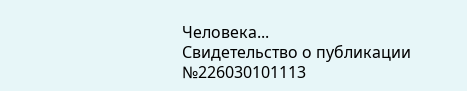Человека...
Свидетельство о публикации №226030101113